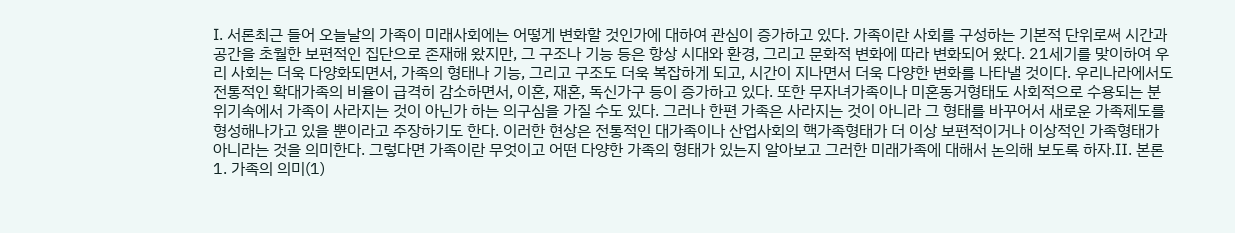Ⅰ. 서론최근 들어 오늘날의 가족이 미래사회에는 어떻게 변화할 것인가에 대하여 관심이 증가하고 있다. 가족이란 사회를 구성하는 기본적 단위로써 시간과 공간을 초월한 보편적인 집단으로 존재해 왔지만, 그 구조나 기능 등은 항상 시대와 환경, 그리고 문화적 변화에 따라 변화되어 왔다. 21세기를 맞이하여 우리 사회는 더욱 다양화되면서, 가족의 형태나 기능, 그리고 구조도 더욱 복잡하게 되고, 시간이 지나면서 더욱 다양한 변화를 나타낼 것이다. 우리나라에서도 전통적인 확대가족의 비율이 급격히 감소하면서, 이혼, 재혼, 독신가구 등이 증가하고 있다. 또한 무자녀가족이나 미혼동거형태도 사회적으로 수용되는 분위기속에서 가족이 사라지는 것이 아닌가 하는 의구심을 가질 수도 있다. 그러나 한편 가족은 사라지는 것이 아니라 그 형태를 바꾸어서 새로운 가족제도를 형성해나가고 있을 뿐이라고 주장하기도 한다. 이러한 현상은 전통적인 대가족이나 산업사회의 핵가족형태가 더 이상 보편적이거나 이상적인 가족형태가 아니라는 것을 의미한다. 그렇다면 가족이란 무엇이고 어떤 다양한 가족의 형태가 있는지 알아보고 그러한 미래가족에 대해서 논의해 보도록 하자.Ⅱ. 본론1. 가족의 의미(1)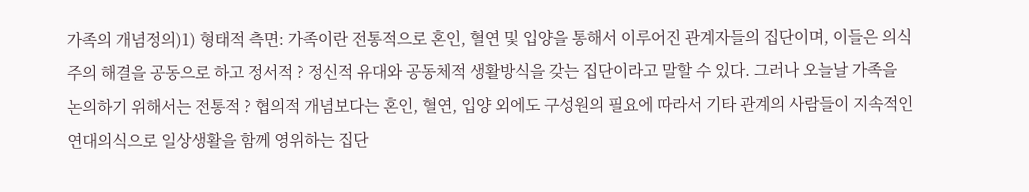가족의 개념정의)1) 형태적 측면: 가족이란 전통적으로 혼인, 혈연 및 입양을 통해서 이루어진 관계자들의 집단이며, 이들은 의식주의 해결을 공동으로 하고 정서적 ? 정신적 유대와 공동체적 생활방식을 갖는 집단이라고 말할 수 있다. 그러나 오늘날 가족을 논의하기 위해서는 전통적 ? 협의적 개념보다는 혼인, 혈연, 입양 외에도 구성원의 필요에 따라서 기타 관계의 사람들이 지속적인 연대의식으로 일상생활을 함께 영위하는 집단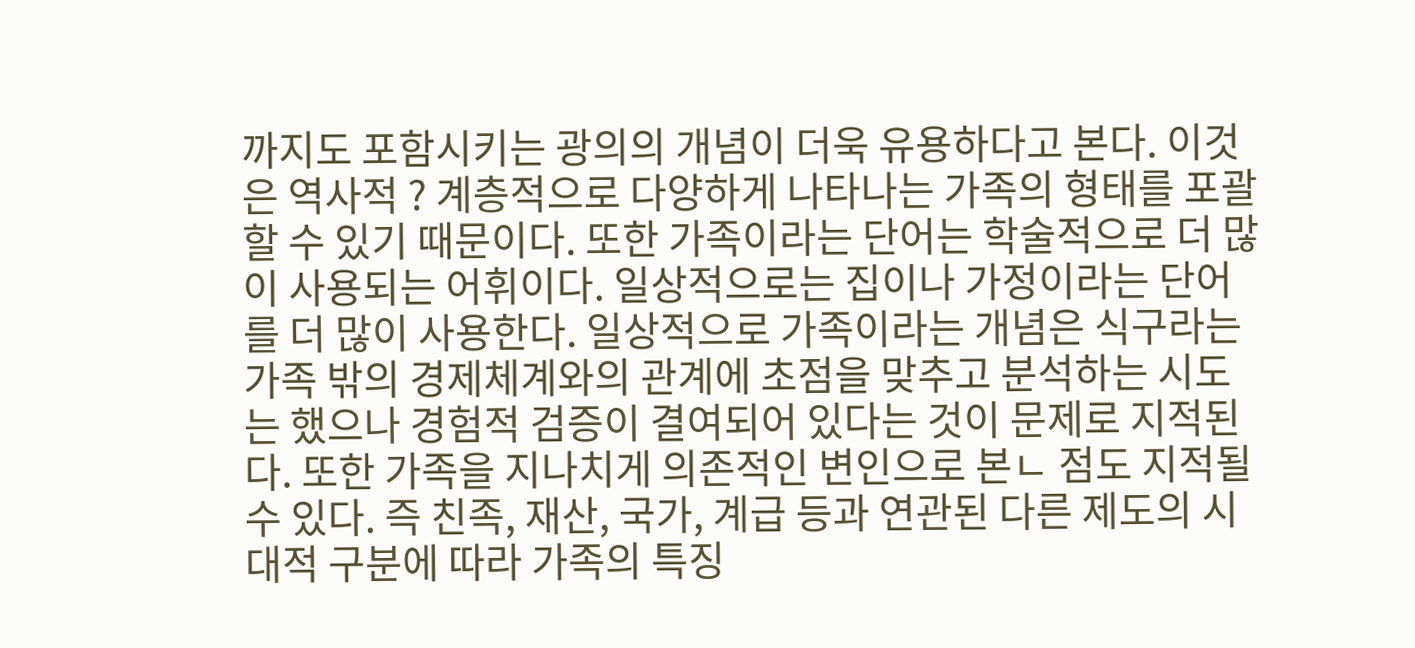까지도 포함시키는 광의의 개념이 더욱 유용하다고 본다. 이것은 역사적 ? 계층적으로 다양하게 나타나는 가족의 형태를 포괄할 수 있기 때문이다. 또한 가족이라는 단어는 학술적으로 더 많이 사용되는 어휘이다. 일상적으로는 집이나 가정이라는 단어를 더 많이 사용한다. 일상적으로 가족이라는 개념은 식구라는가족 밖의 경제체계와의 관계에 초점을 맞추고 분석하는 시도는 했으나 경험적 검증이 결여되어 있다는 것이 문제로 지적된다. 또한 가족을 지나치게 의존적인 변인으로 본ㄴ 점도 지적될 수 있다. 즉 친족, 재산, 국가, 계급 등과 연관된 다른 제도의 시대적 구분에 따라 가족의 특징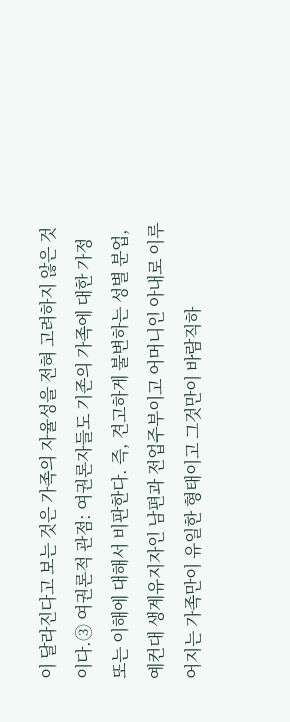이 달라진다고 보는 것은 가족의 자율성을 전혀 고려하지 않은 것이다.③ 여권론적 관점: 여권론자들도 기존의 가족에 대한 가정 또는 이해에 대해서 비판한다. 즉, 견고하게 불변하는 성별 분업, 예컨대 생계유지자인 남편과 전업주부이고 어머니인 아내로 이루어지는 가족만이 유일한 형태이고 그것만이 바람직하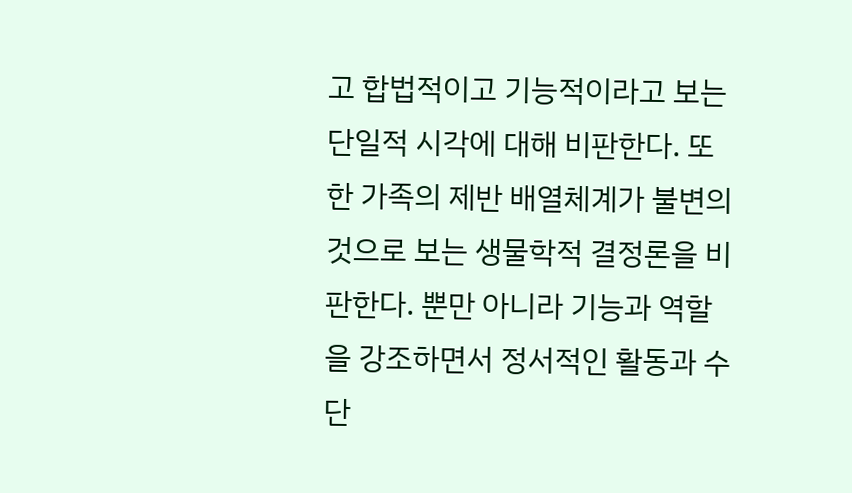고 합법적이고 기능적이라고 보는 단일적 시각에 대해 비판한다. 또한 가족의 제반 배열체계가 불변의 것으로 보는 생물학적 결정론을 비판한다. 뿐만 아니라 기능과 역할을 강조하면서 정서적인 활동과 수단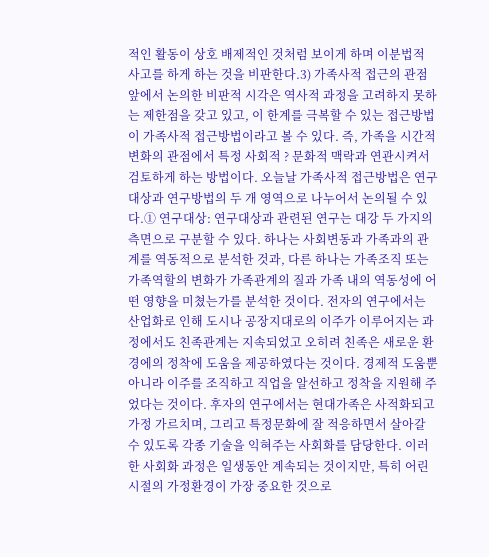적인 활동이 상호 배제적인 것처럼 보이게 하며 이분법적 사고를 하게 하는 것을 비판한다.3) 가족사적 접근의 관점앞에서 논의한 비판적 시각은 역사적 과정을 고려하지 못하는 제한점을 갖고 있고, 이 한계를 극복할 수 있는 접근방법이 가족사적 접근방법이라고 볼 수 있다. 즉, 가족을 시간적 변화의 관점에서 특정 사회적 ? 문화적 맥락과 연관시켜서 검토하게 하는 방법이다. 오늘날 가족사적 접근방법은 연구대상과 연구방법의 두 개 영역으로 나누어서 논의될 수 있다.① 연구대상: 연구대상과 관련된 연구는 대강 두 가지의 측면으로 구분할 수 있다. 하나는 사회변동과 가족과의 관계를 역동적으로 분석한 것과, 다른 하나는 가족조직 또는 가족역할의 변화가 가족관계의 질과 가족 내의 역동성에 어떤 영향을 미쳤는가를 분석한 것이다. 전자의 연구에서는 산업화로 인해 도시나 공장지대로의 이주가 이루어지는 과정에서도 친족관계는 지속되었고 오히려 친족은 새로운 환경에의 정착에 도움을 제공하였다는 것이다. 경제적 도움뿐 아니라 이주를 조직하고 직업을 알선하고 정착을 지원해 주었다는 것이다. 후자의 연구에서는 현대가족은 사적화되고 가정 가르치며, 그리고 특정문화에 잘 적응하면서 살아갈 수 있도록 각종 기술을 익혀주는 사회화를 담당한다. 이러한 사회화 과정은 일생동안 계속되는 것이지만, 특히 어린시절의 가정환경이 가장 중요한 것으로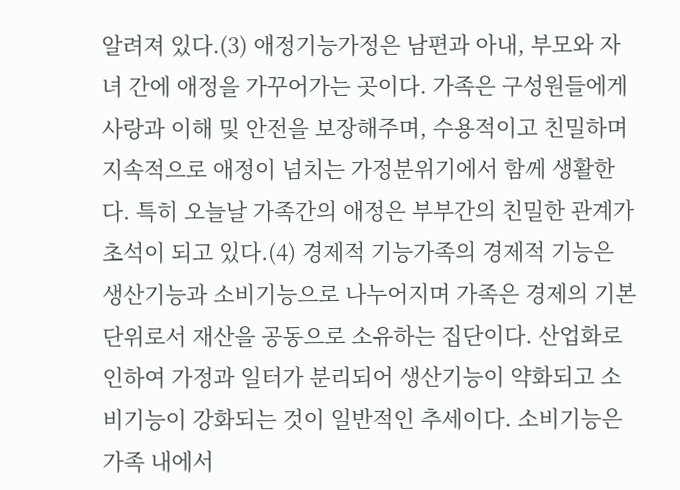알려져 있다.(3) 애정기능가정은 남편과 아내, 부모와 자녀 간에 애정을 가꾸어가는 곳이다. 가족은 구성원들에게 사랑과 이해 및 안전을 보장해주며, 수용적이고 친밀하며 지속적으로 애정이 넘치는 가정분위기에서 함께 생활한다. 특히 오늘날 가족간의 애정은 부부간의 친밀한 관계가 초석이 되고 있다.(4) 경제적 기능가족의 경제적 기능은 생산기능과 소비기능으로 나누어지며 가족은 경제의 기본단위로서 재산을 공동으로 소유하는 집단이다. 산업화로 인하여 가정과 일터가 분리되어 생산기능이 약화되고 소비기능이 강화되는 것이 일반적인 추세이다. 소비기능은 가족 내에서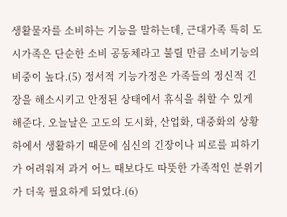생활물자를 소비하는 기능을 말하는데, 근대가족 특히 도시가족은 단순한 소비 공동체라고 불릴 만큼 소비기능의 비중이 높다.(5) 정서적 기능가정은 가족들의 정신적 긴장을 해소시키고 안정된 상태에서 휴식을 취할 수 있게 해준다. 오늘날은 고도의 도시화, 산업화, 대중화의 상황 하에서 생활하기 때문에 심신의 긴장이나 피로를 피하기가 어려워져 과거 어느 때보다도 따뜻한 가족적인 분위기가 더욱 필요하게 되었다.(6)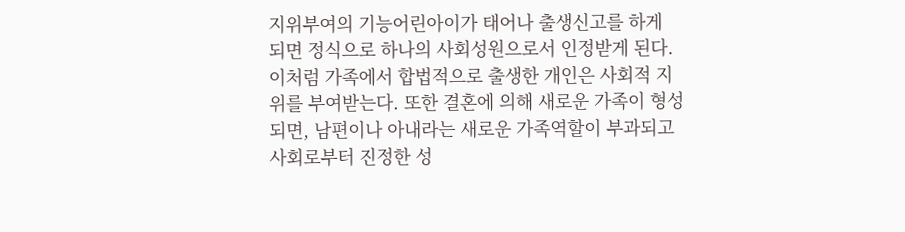지위부여의 기능어린아이가 태어나 출생신고를 하게 되면 정식으로 하나의 사회성원으로서 인정받게 된다. 이처럼 가족에서 합법적으로 출생한 개인은 사회적 지위를 부여받는다. 또한 결혼에 의해 새로운 가족이 형성되면, 남편이나 아내라는 새로운 가족역할이 부과되고 사회로부터 진정한 성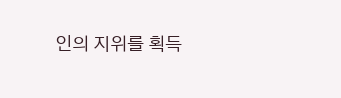인의 지위를 획득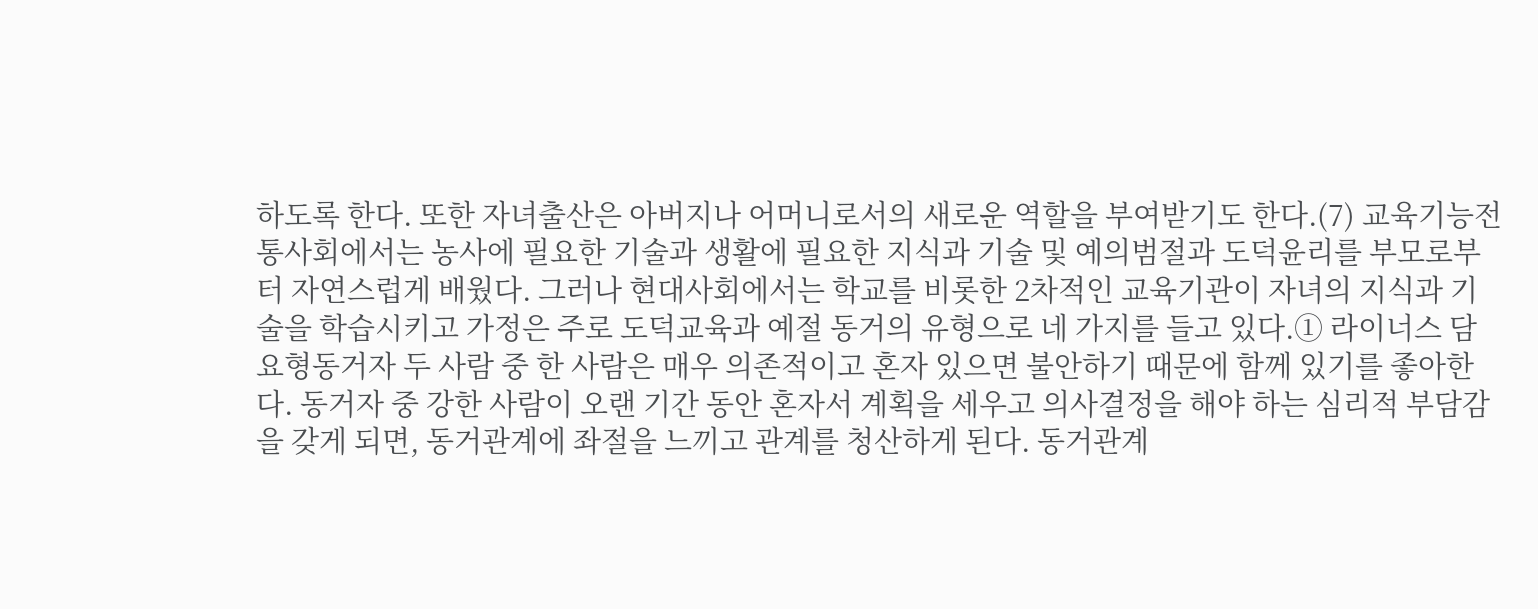하도록 한다. 또한 자녀출산은 아버지나 어머니로서의 새로운 역할을 부여받기도 한다.(7) 교육기능전통사회에서는 농사에 필요한 기술과 생활에 필요한 지식과 기술 및 예의범절과 도덕윤리를 부모로부터 자연스럽게 배웠다. 그러나 현대사회에서는 학교를 비롯한 2차적인 교육기관이 자녀의 지식과 기술을 학습시키고 가정은 주로 도덕교육과 예절 동거의 유형으로 네 가지를 들고 있다.① 라이너스 담요형동거자 두 사람 중 한 사람은 매우 의존적이고 혼자 있으면 불안하기 때문에 함께 있기를 좋아한다. 동거자 중 강한 사람이 오랜 기간 동안 혼자서 계획을 세우고 의사결정을 해야 하는 심리적 부담감을 갖게 되면, 동거관계에 좌절을 느끼고 관계를 청산하게 된다. 동거관계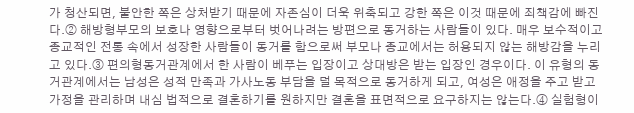가 청산되면, 불안한 쪽은 상처받기 때문에 자존심이 더욱 위축되고 강한 쪽은 이것 때문에 죄책감에 빠진다.② 해방형부모의 보호나 영향으로부터 벗어나려는 방편으로 동거하는 사람들이 있다. 매우 보수적이고 종교적인 전통 속에서 성장한 사람들이 동거를 함으로써 부모나 종교에서는 허용되지 않는 해방감을 누리고 있다.③ 편의형동거관계에서 한 사람이 베푸는 입장이고 상대방은 받는 입장인 경우이다. 이 유형의 동거관계에서는 남성은 성적 만족과 가사노동 부담을 덜 목적으로 동거하게 되고, 여성은 애정을 주고 받고 가정을 관리하며 내심 법적으로 결혼하기를 원하지만 결혼을 표면적으로 요구하지는 않는다.④ 실험형이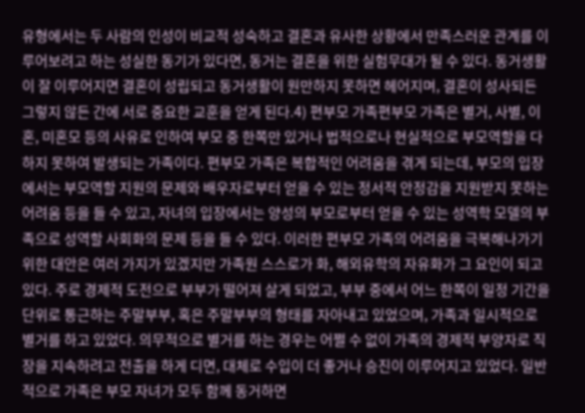유형에서는 두 사람의 인성이 비교적 성숙하고 결혼과 유사한 상황에서 만족스러운 관계를 이루어보려고 하는 성실한 동기가 있다면, 동거는 결혼을 위한 실험무대가 될 수 있다. 동거생활이 잘 이루어지면 결혼이 성립되고 동거생활이 원만하지 못하면 헤어지며, 결혼이 성사되든 그렇지 않든 간에 서로 중요한 교훈을 얻게 된다.4) 편부모 가족편부모 가족은 별거, 사별, 이혼, 미혼모 등의 사유로 인하여 부모 중 한쪽만 있거나 법적으로나 현실적으로 부모역할을 다하지 못하여 발생되는 가족이다. 편부모 가족은 복합적인 어려움을 겪게 되는데, 부모의 입장에서는 부모역할 지원의 문제와 배우자로부터 얻을 수 있는 정서적 안정감을 지원받지 못하는 어려움 등을 들 수 있고, 자녀의 입장에서는 양성의 부모로부터 얻을 수 있는 성역학 모델의 부족으로 성역할 사회화의 문제 등을 들 수 있다. 이러한 편부모 가족의 어려움을 극복해나가기 위한 대안은 여러 가지가 있겠지만 가족원 스스로가 화, 해외유학의 자유화가 그 요인이 되고 있다. 주로 경제적 도전으로 부부가 떨어져 살게 되었고, 부부 중에서 어느 한쪽이 일정 기간을 단위로 통근하는 주말부부, 혹은 주말부부의 형태를 자아내고 있었으며, 가족과 일시적으로 별거를 하고 있었다. 의무적으로 별거를 하는 경우는 어쩔 수 없이 가족의 경제적 부양자로 직장을 지속하려고 전출을 하게 디면, 대체로 수입이 더 좋거나 승진이 이루어지고 있었다. 일반적으로 가족은 부모 자녀가 모두 함께 동거하면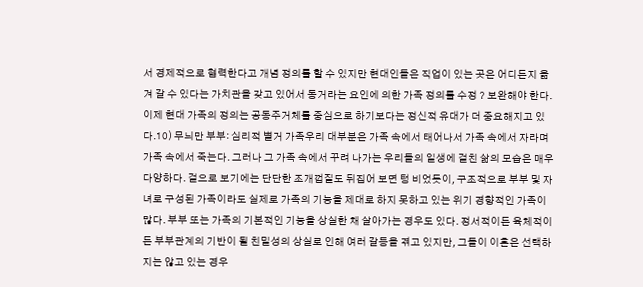서 경제적으로 협력한다고 개념 정의를 할 수 있지만 현대인들은 직업이 있는 곳은 어디든지 옮겨 갈 수 있다는 가치관을 갖고 있어서 동거라는 요인에 의한 가족 정의를 수정 ? 보완해야 한다. 이제 현대 가족의 정의는 공동주거체를 중심으로 하기보다는 정신적 유대가 더 중요해지고 있다.10) 무늬만 부부: 심리적 별거 가족우리 대부분은 가족 속에서 태어나서 가족 속에서 자라며 가족 속에서 죽는다. 그러나 그 가족 속에서 꾸려 나가는 우리들의 일생에 걸친 삶의 모습은 매우 다양하다. 겉으로 보기에는 단단한 조개껍질도 뒤집어 보면 텅 비었듯이, 구조적으로 부부 및 자녀로 구성된 가족이라도 실제로 가족의 기능을 제대로 하지 못하고 있는 위기 경향적인 가족이 많다. 부부 또는 가족의 기본적인 기능을 상실한 채 살아가는 경우도 있다. 정서적이든 육체적이든 부부관계의 기반이 될 친밀성의 상실로 인해 여러 갈등을 겪고 있지만, 그들이 이혼은 선택하지는 않고 있는 경우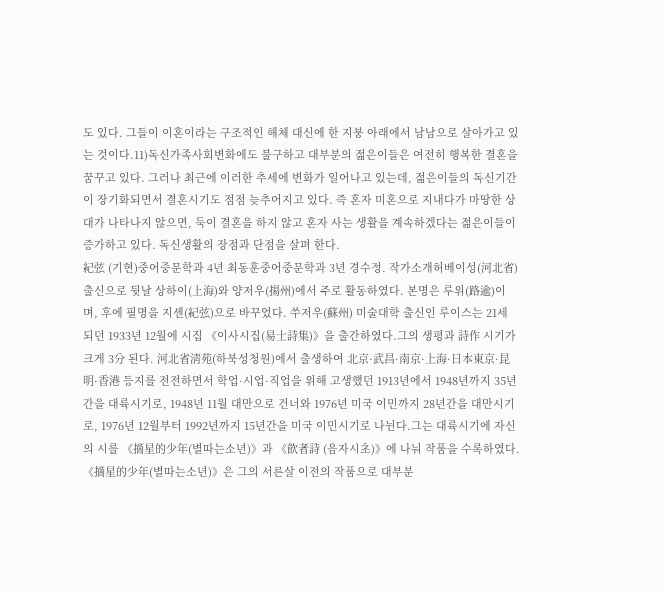도 있다. 그들이 이혼이라는 구조적인 해체 대신에 한 지붕 아래에서 남남으로 살아가고 있는 것이다.11)독신가족사회변화에도 불구하고 대부분의 젊은이들은 여전히 행복한 결혼을 꿈꾸고 있다. 그러나 최근에 이러한 추세에 변화가 일어나고 있는데, 젊은이들의 독신기간이 장기화되면서 결혼시기도 점점 늦추어지고 있다. 즉 혼자 미혼으로 지내다가 마땅한 상대가 나타나지 않으면, 둑이 결혼을 하지 않고 혼자 사는 생활을 계속하겠다는 젊은이들이 증가하고 있다. 독신생활의 장점과 단점을 살펴 한다.
紀弦 (기현)중어중문학과 4년 최동훈중어중문학과 3년 경수정. 작가소개허베이성(河北省) 출신으로 뒷날 상하이(上海)와 양저우(揚州)에서 주로 활동하였다. 본명은 루위(路逾)이며, 후에 필명을 지셴(紀弦)으로 바꾸었다. 쑤저우(蘇州) 미술대학 출신인 루이스는 21세 되던 1933년 12월에 시집 《이사시집(易士詩集)》을 출간하였다.그의 생평과 詩作 시기가 크게 3分 된다. 河北省淸苑(하북성청원)에서 출생하여 北京·武昌·南京·上海·日本東京·昆明·香港 등지를 전전하면서 학업·시업·직업을 위해 고생했던 1913년에서 1948년까지 35년간을 대륙시기로, 1948년 11월 대만으로 건너와 1976년 미국 이민까지 28년간을 대만시기로, 1976년 12월부터 1992년까지 15년간을 미국 이민시기로 나뉜다.그는 대륙시기에 자신의 시를 《摘星的少年(별따는소년)》과 《飮者詩 (음자시초)》에 나눠 작품을 수록하였다. 《摘星的少年(별따는소년)》은 그의 서른살 이전의 작품으로 대부분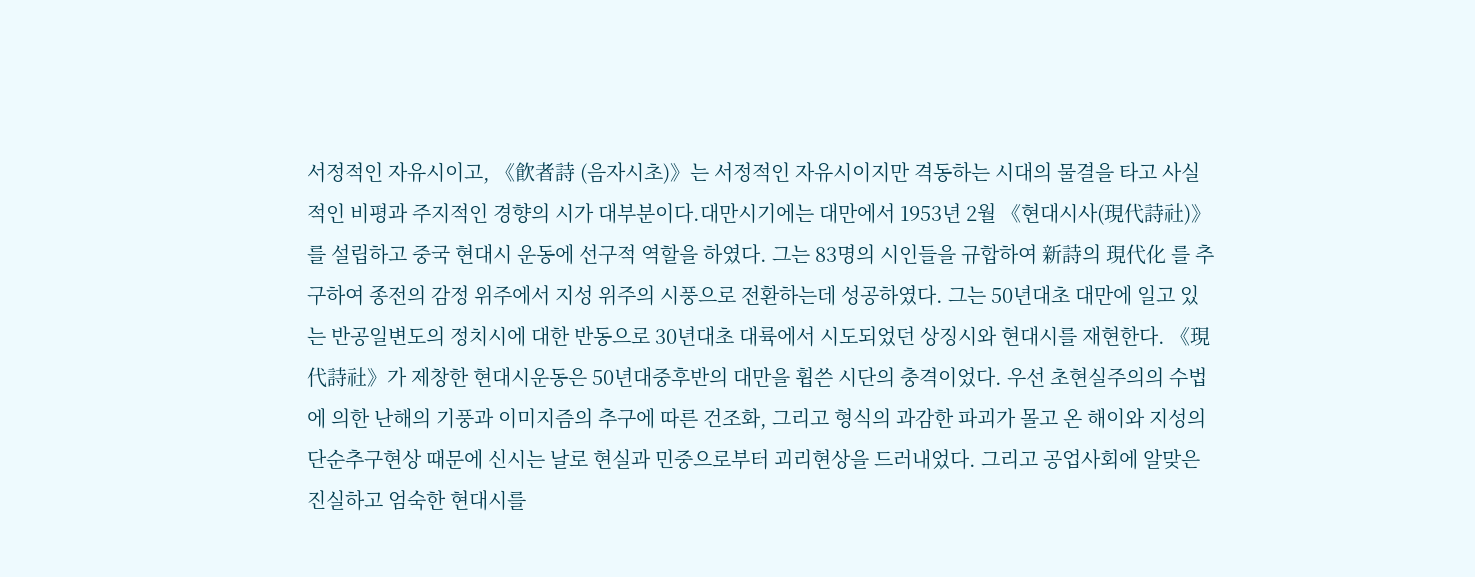서정적인 자유시이고, 《飮者詩 (음자시초)》는 서정적인 자유시이지만 격동하는 시대의 물결을 타고 사실적인 비평과 주지적인 경향의 시가 대부분이다.대만시기에는 대만에서 1953년 2월 《현대시사(現代詩社)》를 설립하고 중국 현대시 운동에 선구적 역할을 하였다. 그는 83명의 시인들을 규합하여 新詩의 現代化 를 추구하여 종전의 감정 위주에서 지성 위주의 시풍으로 전환하는데 성공하였다. 그는 50년대초 대만에 일고 있는 반공일변도의 정치시에 대한 반동으로 30년대초 대륙에서 시도되었던 상징시와 현대시를 재현한다. 《現代詩社》가 제창한 현대시운동은 50년대중후반의 대만을 휩쓴 시단의 충격이었다. 우선 초현실주의의 수법에 의한 난해의 기풍과 이미지즘의 추구에 따른 건조화, 그리고 형식의 과감한 파괴가 몰고 온 해이와 지성의 단순추구현상 때문에 신시는 날로 현실과 민중으로부터 괴리현상을 드러내었다. 그리고 공업사회에 알맞은 진실하고 엄숙한 현대시를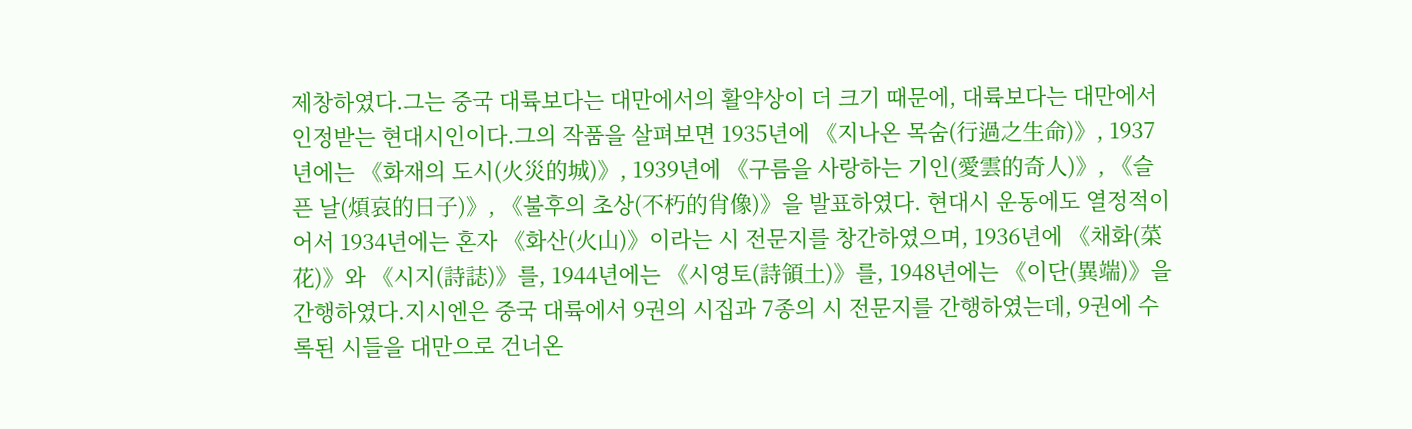제창하였다.그는 중국 대륙보다는 대만에서의 활약상이 더 크기 때문에, 대륙보다는 대만에서 인정받는 현대시인이다.그의 작품을 살펴보면 1935년에 《지나온 목숨(行過之生命)》, 1937년에는 《화재의 도시(火災的城)》, 1939년에 《구름을 사랑하는 기인(愛雲的奇人)》, 《슬픈 날(煩哀的日子)》, 《불후의 초상(不朽的肖像)》을 발표하였다. 현대시 운동에도 열정적이어서 1934년에는 혼자 《화산(火山)》이라는 시 전문지를 창간하였으며, 1936년에 《채화(菜花)》와 《시지(詩誌)》를, 1944년에는 《시영토(詩領土)》를, 1948년에는 《이단(異端)》을 간행하였다.지시엔은 중국 대륙에서 9권의 시집과 7종의 시 전문지를 간행하였는데, 9권에 수록된 시들을 대만으로 건너온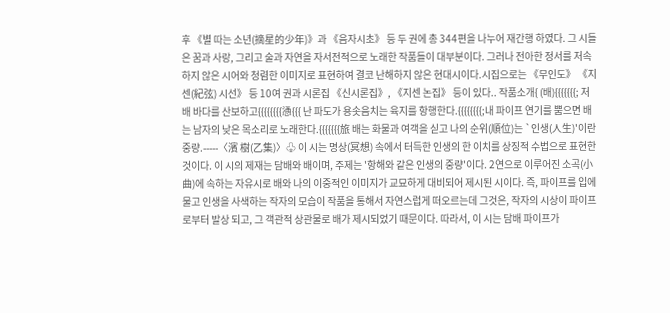후 《별 따는 소년(摘星的少年)》과 《음자시초》 등 두 권에 총 344편을 나누어 재간행 하였다. 그 시들은 꿈과 사랑, 그리고 술과 자연을 자서전적으로 노래한 작품들이 대부분이다. 그러나 전아한 정서를 저속하지 않은 시어와 청렴한 이미지로 표현하여 결코 난해하지 않은 현대시이다.시집으로는 《무인도》 《지센(紀弦) 시선》 등 10여 권과 시론집 《신시론집》, 《지센 논집》 등이 있다.. 작품소개{ (배){{{{{{{; 저 배 바다를 산보하고{{{{{{{{慂{{{ 난 파도가 용솟음치는 육지를 항행한다.{{{{{{{{;내 파이프 연기를 뿜으면 배는 남자의 낮은 목소리로 노래한다.{{{{{{{旅 배는 화물과 여객을 싣고 나의 순위(順位)는 `인생(人生)'이란 중량.-----〈濱 樹(乙集)〉♧ 이 시는 명상(冥想) 속에서 터득한 인생의 한 이치를 상징적 수법으로 표현한 것이다. 이 시의 제재는 담배와 배이며, 주제는 '항해와 같은 인생의 중량'이다. 2연으로 이루어진 소곡(小曲)에 속하는 자유시로 배와 나의 이중적인 이미지가 교묘하게 대비되어 제시된 시이다. 즉, 파이프를 입에 물고 인생을 사색하는 작자의 모습이 작품을 통해서 자연스럽게 떠오르는데 그것은, 작자의 시상이 파이프로부터 발상 되고, 그 객관적 상관물로 배가 제시되었기 때문이다. 따라서, 이 시는 담배 파이프가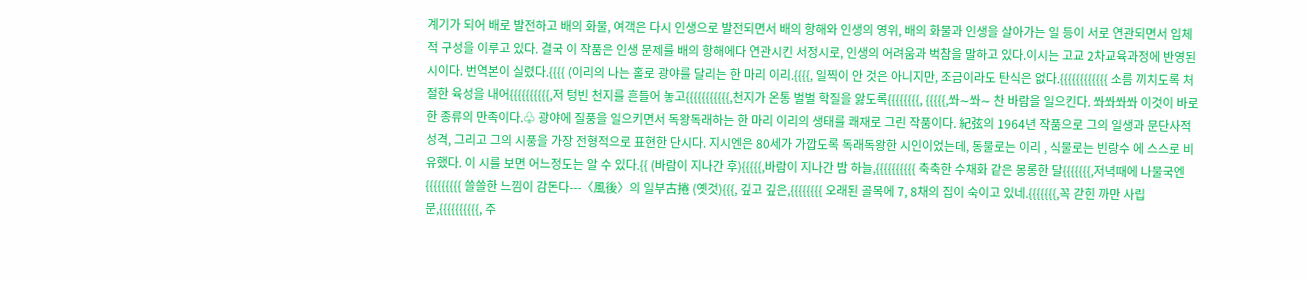계기가 되어 배로 발전하고 배의 화물, 여객은 다시 인생으로 발전되면서 배의 항해와 인생의 영위, 배의 화물과 인생을 살아가는 일 등이 서로 연관되면서 입체적 구성을 이루고 있다. 결국 이 작품은 인생 문제를 배의 항해에다 연관시킨 서정시로, 인생의 어려움과 벅참을 말하고 있다.이시는 고교 2차교육과정에 반영된 시이다. 번역본이 실렸다.{{{{ (이리의 나는 홀로 광야를 달리는 한 마리 이리.{{{{, 일찍이 안 것은 아니지만, 조금이라도 탄식은 없다.{{{{{{{{{{{{ 소름 끼치도록 처절한 육성을 내어{{{{{{{{{{,저 텅빈 천지를 흔들어 놓고{{{{{{{{{{{,천지가 온통 벌벌 학질을 앓도록{{{{{{{{, {{{{{,쏴∼쏴∼ 찬 바람을 일으킨다. 쏴쏴쏴쏴 이것이 바로 한 종류의 만족이다.♧ 광야에 질풍을 일으키면서 독왕독래하는 한 마리 이리의 생태를 쾌재로 그린 작품이다. 紀弦의 1964년 작품으로 그의 일생과 문단사적 성격, 그리고 그의 시풍을 가장 전형적으로 표현한 단시다. 지시엔은 80세가 가깝도록 독래독왕한 시인이었는데, 동물로는 이리 , 식물로는 빈랑수 에 스스로 비유했다. 이 시를 보면 어느정도는 알 수 있다.{{ (바람이 지나간 후){{{{{,바람이 지나간 밤 하늘,{{{{{{{{{{ 축축한 수채화 같은 몽롱한 달{{{{{{{,저녁때에 나물국엔{{{{{{{{{ 쓸쓸한 느낌이 감돈다---〈風後〉의 일부古捲 (옛것){{{, 깊고 깊은,{{{{{{{{ 오래된 골목에 7, 8채의 집이 숙이고 있네.{{{{{{{,꼭 갇힌 까만 사립문,{{{{{{{{{{, 주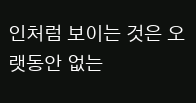인처럼 보이는 것은 오랫동안 없는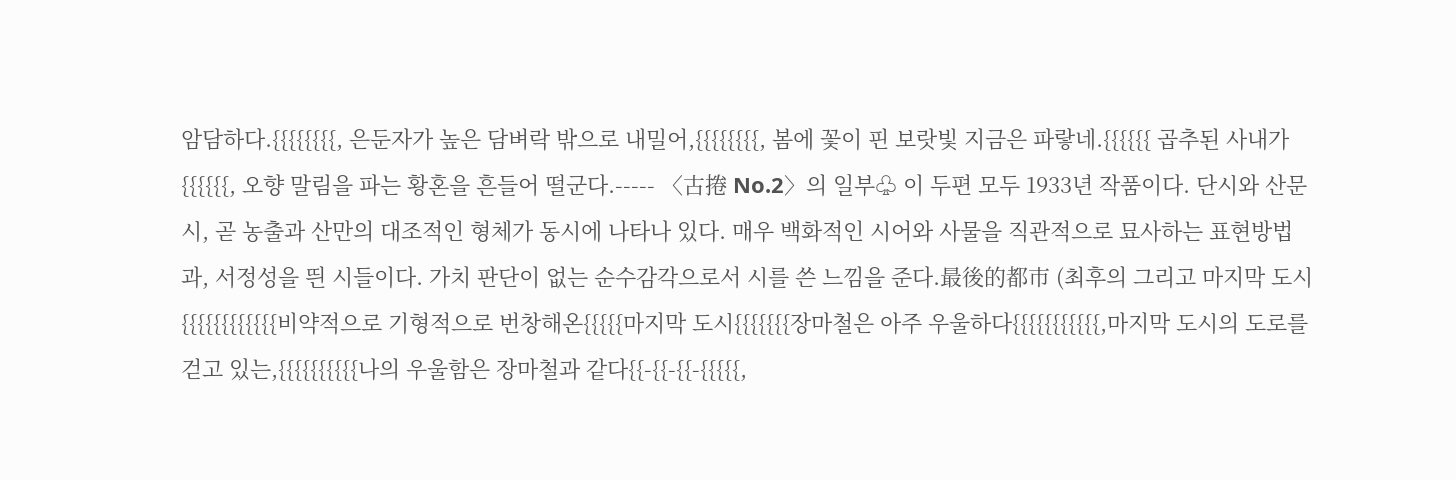암담하다.{{{{{{{{, 은둔자가 높은 담벼락 밖으로 내밀어,{{{{{{{{, 봄에 꽃이 핀 보랏빛 지금은 파랗네.{{{{{{ 곱추된 사내가{{{{{{, 오향 말림을 파는 황혼을 흔들어 떨군다.----- 〈古捲 No.2〉의 일부♧ 이 두편 모두 1933년 작품이다. 단시와 산문시, 곧 농출과 산만의 대조적인 형체가 동시에 나타나 있다. 매우 백화적인 시어와 사물을 직관적으로 묘사하는 표현방법과, 서정성을 띈 시들이다. 가치 판단이 없는 순수감각으로서 시를 쓴 느낌을 준다.最後的都市 (최후의 그리고 마지막 도시{{{{{{{{{{{{비약적으로 기형적으로 번창해온{{{{{마지막 도시{{{{{{{장마철은 아주 우울하다{{{{{{{{{{{,마지막 도시의 도로를 걷고 있는,{{{{{{{{{{나의 우울함은 장마철과 같다{{-{{-{{-{{{{{,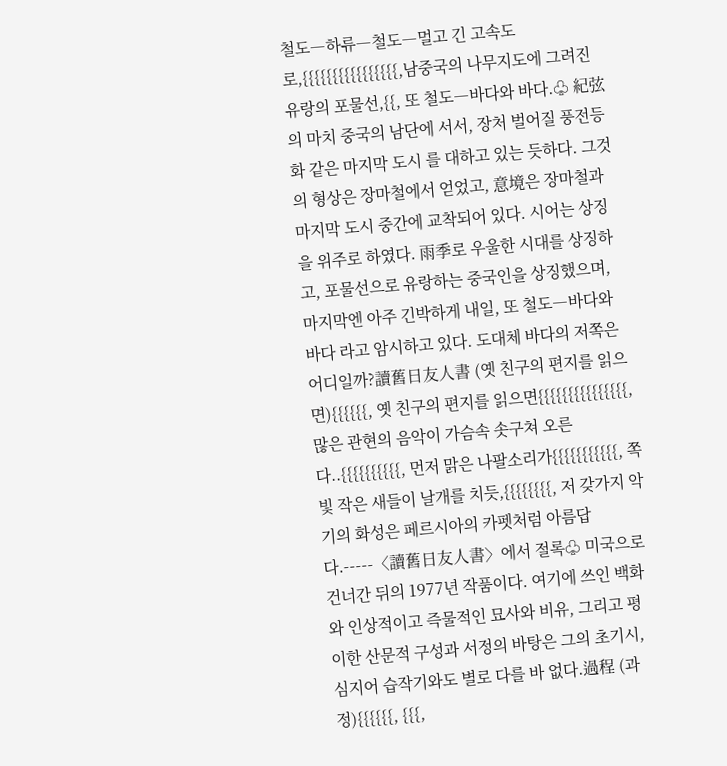철도―하류―철도―멀고 긴 고속도로,{{{{{{{{{{{{{{{{,남중국의 나무지도에 그려진 유랑의 포물선,{{, 또 철도―바다와 바다.♧ 紀弦의 마치 중국의 남단에 서서, 장처 벌어질 풍전등화 같은 마지막 도시 를 대하고 있는 듯하다. 그것의 형상은 장마철에서 얻었고, 意境은 장마철과 마지막 도시 중간에 교착되어 있다. 시어는 상징을 위주로 하였다. 雨季로 우울한 시대를 상징하고, 포물선으로 유랑하는 중국인을 상징했으며, 마지막엔 아주 긴박하게 내일, 또 철도―바다와 바다 라고 암시하고 있다. 도대체 바다의 저쪽은 어디일까?讀舊日友人書 (옛 친구의 편지를 읽으면){{{{{{, 옛 친구의 편지를 읽으면{{{{{{{{{{{{{{{, 많은 관현의 음악이 가슴속 솟구쳐 오른다..{{{{{{{{{{, 먼저 맑은 나팔소리가{{{{{{{{{{{, 쪽빛 작은 새들이 날개를 치듯,{{{{{{{{, 저 갖가지 악기의 화성은 페르시아의 카펫처럼 아름답다.-----〈讀舊日友人書〉에서 절록♧ 미국으로 건너간 뒤의 1977년 작품이다. 여기에 쓰인 백화와 인상적이고 즉물적인 묘사와 비유, 그리고 평이한 산문적 구성과 서정의 바탕은 그의 초기시, 심지어 습작기와도 별로 다를 바 없다.過程 (과정){{{{{{, {{{,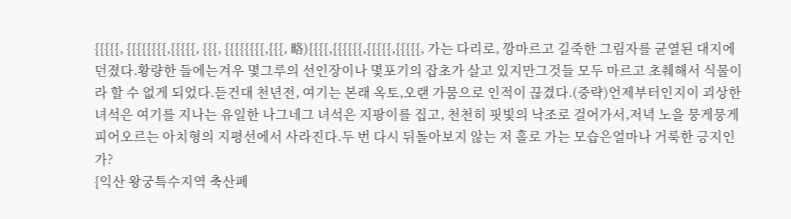{{{{{, {{{{{{{{,{{{{{, {{{, {{{{{{{{,{{{, 略){{{{,{{{{{{,{{{{{,{{{{{, 가는 다리로, 깡마르고 길죽한 그림자를 균열된 대지에 던졌다.황량한 들에는겨우 몇그루의 선인장이나 몇포기의 잡초가 살고 있지만그것들 모두 마르고 초췌해서 식물이라 할 수 없게 되었다.듣건대 천년전, 여기는 본래 옥토,오랜 가뭄으로 인적이 끊겼다.(중략)언제부터인지이 괴상한 녀석은 여기를 지나는 유일한 나그네그 녀석은 지팡이를 집고, 천천히 핏빛의 낙조로 걸어가서,저녁 노을 뭉게뭉게 피어오르는 아치형의 지평선에서 사라진다.두 번 다시 뒤돌아보지 않는 저 홀로 가는 모습은얼마나 거룩한 긍지인가?
{익산 왕궁특수지역 축산폐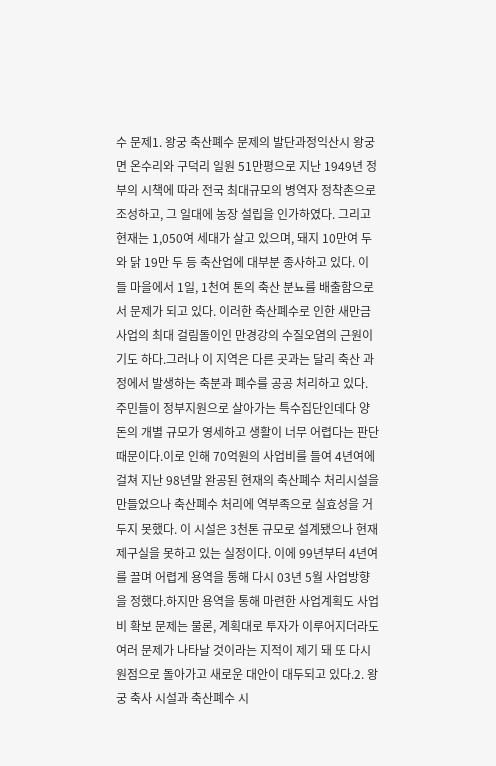수 문제1. 왕궁 축산폐수 문제의 발단과정익산시 왕궁면 온수리와 구덕리 일원 51만평으로 지난 1949년 정부의 시책에 따라 전국 최대규모의 병역자 정착촌으로 조성하고, 그 일대에 농장 설립을 인가하였다. 그리고 현재는 1,050여 세대가 살고 있으며, 돼지 10만여 두와 닭 19만 두 등 축산업에 대부분 종사하고 있다. 이들 마을에서 1일, 1천여 톤의 축산 분뇨를 배출함으로서 문제가 되고 있다. 이러한 축산폐수로 인한 새만금 사업의 최대 걸림돌이인 만경강의 수질오염의 근원이기도 하다.그러나 이 지역은 다른 곳과는 달리 축산 과정에서 발생하는 축분과 폐수를 공공 처리하고 있다. 주민들이 정부지원으로 살아가는 특수집단인데다 양돈의 개별 규모가 영세하고 생활이 너무 어렵다는 판단 때문이다.이로 인해 70억원의 사업비를 들여 4년여에 걸쳐 지난 98년말 완공된 현재의 축산폐수 처리시설을 만들었으나 축산폐수 처리에 역부족으로 실효성을 거두지 못했다. 이 시설은 3천톤 규모로 설계됐으나 현재 제구실을 못하고 있는 실정이다. 이에 99년부터 4년여를 끌며 어렵게 용역을 통해 다시 03년 5월 사업방향을 정했다.하지만 용역을 통해 마련한 사업계획도 사업비 확보 문제는 물론, 계획대로 투자가 이루어지더라도 여러 문제가 나타날 것이라는 지적이 제기 돼 또 다시 원점으로 돌아가고 새로운 대안이 대두되고 있다.2. 왕궁 축사 시설과 축산폐수 시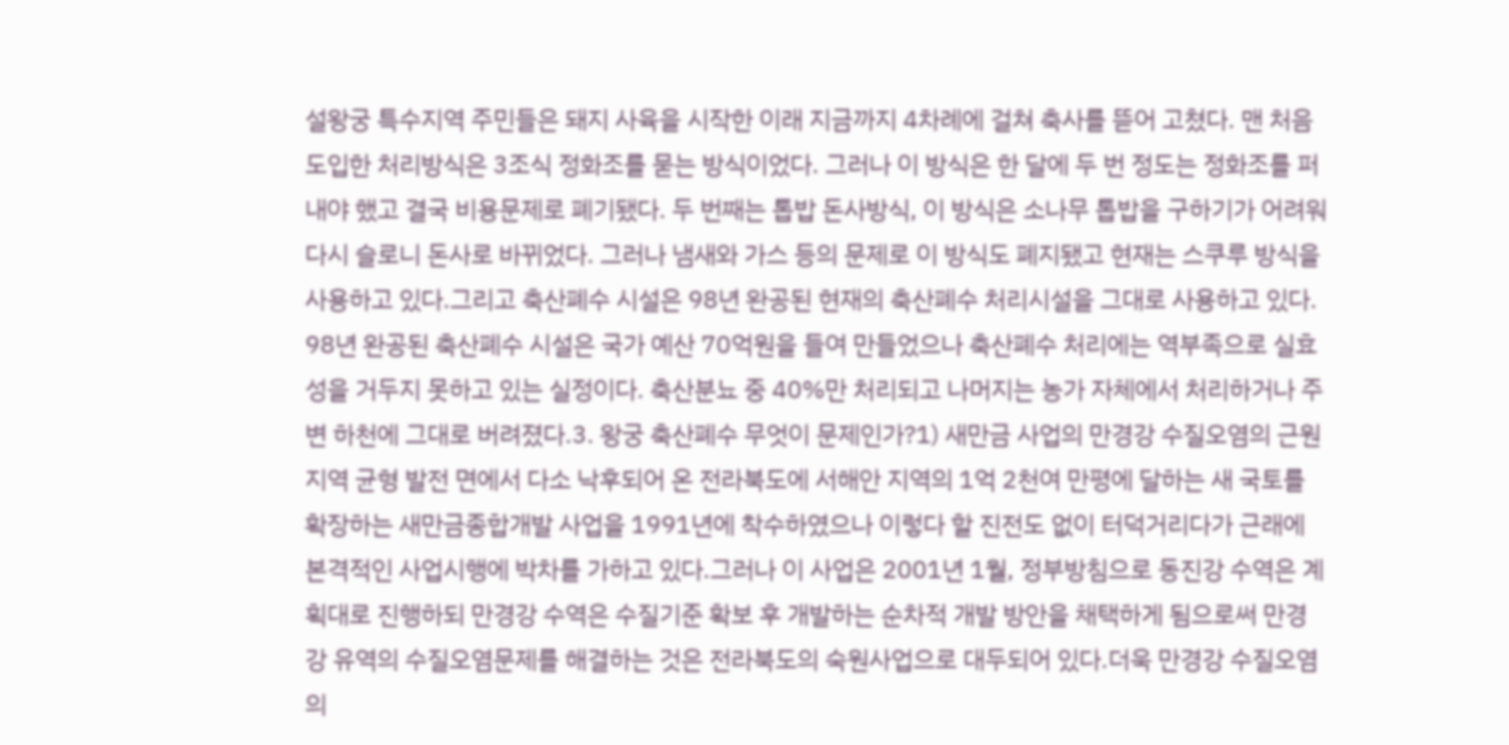설왕궁 특수지역 주민들은 돼지 사육을 시작한 이래 지금까지 4차례에 걸쳐 축사를 뜯어 고쳤다. 맨 처음 도입한 처리방식은 3조식 정화조를 묻는 방식이었다. 그러나 이 방식은 한 달에 두 번 정도는 정화조를 퍼내야 했고 결국 비용문제로 폐기됐다. 두 번째는 톱밥 돈사방식, 이 방식은 소나무 톱밥을 구하기가 어려워 다시 슬로니 돈사로 바뀌었다. 그러나 냄새와 가스 등의 문제로 이 방식도 폐지됐고 현재는 스쿠루 방식을 사용하고 있다.그리고 축산폐수 시설은 98년 완공된 현재의 축산폐수 처리시설을 그대로 사용하고 있다. 98년 완공된 축산폐수 시설은 국가 예산 70억원을 들여 만들었으나 축산폐수 처리에는 역부족으로 실효성을 거두지 못하고 있는 실정이다. 축산분뇨 중 40%만 처리되고 나머지는 농가 자체에서 처리하거나 주변 하천에 그대로 버려졌다.3. 왕궁 축산폐수 무엇이 문제인가?1) 새만금 사업의 만경강 수질오염의 근원지역 균형 발전 면에서 다소 낙후되어 온 전라북도에 서해안 지역의 1억 2천여 만평에 달하는 새 국토를 확장하는 새만금종합개발 사업을 1991년에 착수하였으나 이렇다 할 진전도 없이 터덕거리다가 근래에 본격적인 사업시행에 박차를 가하고 있다.그러나 이 사업은 2001년 1월, 정부방침으로 동진강 수역은 계획대로 진행하되 만경강 수역은 수질기준 확보 후 개발하는 순차적 개발 방안을 채택하게 됨으로써 만경강 유역의 수질오염문제를 해결하는 것은 전라북도의 숙원사업으로 대두되어 있다.더욱 만경강 수질오염의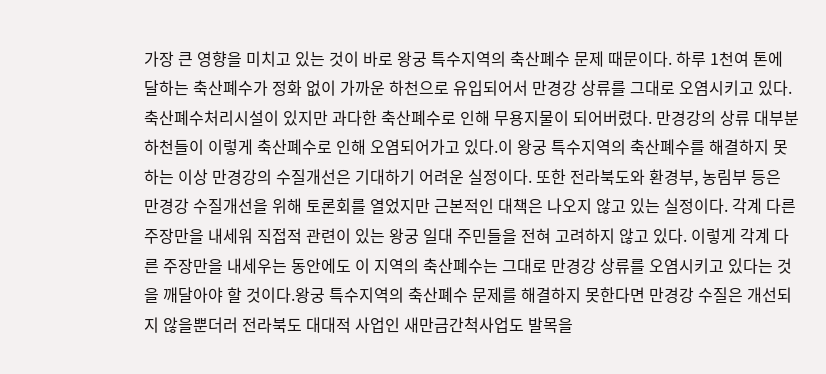가장 큰 영향을 미치고 있는 것이 바로 왕궁 특수지역의 축산폐수 문제 때문이다. 하루 1천여 톤에 달하는 축산폐수가 정화 없이 가까운 하천으로 유입되어서 만경강 상류를 그대로 오염시키고 있다. 축산폐수처리시설이 있지만 과다한 축산폐수로 인해 무용지물이 되어버렸다. 만경강의 상류 대부분 하천들이 이렇게 축산폐수로 인해 오염되어가고 있다.이 왕궁 특수지역의 축산폐수를 해결하지 못하는 이상 만경강의 수질개선은 기대하기 어려운 실정이다. 또한 전라북도와 환경부, 농림부 등은 만경강 수질개선을 위해 토론회를 열었지만 근본적인 대책은 나오지 않고 있는 실정이다. 각계 다른 주장만을 내세워 직접적 관련이 있는 왕궁 일대 주민들을 전혀 고려하지 않고 있다. 이렇게 각계 다른 주장만을 내세우는 동안에도 이 지역의 축산폐수는 그대로 만경강 상류를 오염시키고 있다는 것을 깨달아야 할 것이다.왕궁 특수지역의 축산폐수 문제를 해결하지 못한다면 만경강 수질은 개선되지 않을뿐더러 전라북도 대대적 사업인 새만금간척사업도 발목을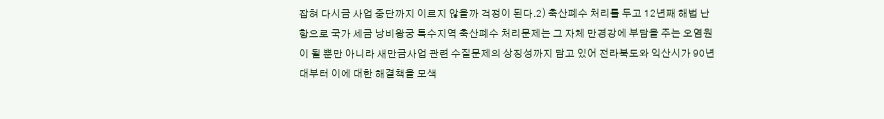잡혀 다시금 사업 중단까지 이르지 않을까 걱정이 된다.2) 축산폐수 처리를 두고 12년째 해법 난항으로 국가 세금 낭비왕궁 특수지역 축산폐수 처리문제는 그 자체 만경강에 부담을 주는 오염원이 될 뿐만 아니라 새만금사업 관련 수질문제의 상징성까지 담고 있어 전라북도와 익산시가 90년대부터 이에 대한 해결책을 모색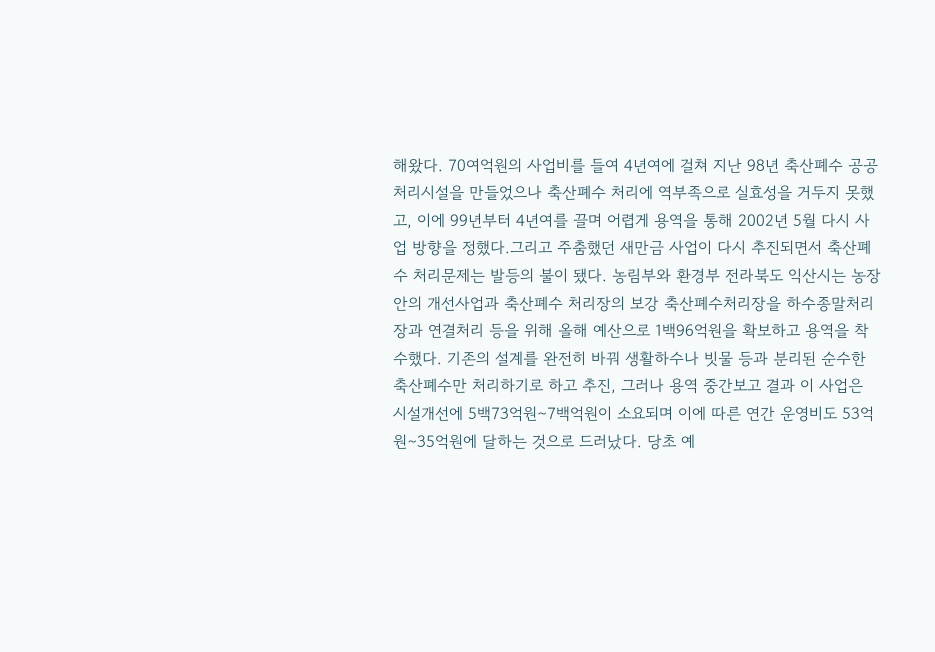해왔다. 70여억원의 사업비를 들여 4년여에 걸쳐 지난 98년 축산폐수 공공처리시설을 만들었으나 축산폐수 처리에 역부족으로 실효성을 거두지 못했고, 이에 99년부터 4년여를 끌며 어렵게 용역을 통해 2002년 5월 다시 사업 방향을 정했다.그리고 주춤했던 새만금 사업이 다시 추진되면서 축산폐수 처리문제는 발등의 불이 됐다. 농림부와 환경부 전라북도 익산시는 농장안의 개선사업과 축산폐수 처리장의 보강 축산폐수처리장을 하수종말처리장과 연결처리 등을 위해 올해 예산으로 1백96억원을 확보하고 용역을 착수했다. 기존의 설계를 완전히 바꿔 생활하수나 빗물 등과 분리된 순수한 축산폐수만 처리하기로 하고 추진, 그러나 용역 중간보고 결과 이 사업은 시설개선에 5백73억원∼7백억원이 소요되며 이에 따른 연간 운영비도 53억원∼35억원에 달하는 것으로 드러났다. 당초 예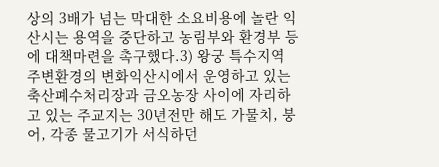상의 3배가 넘는 막대한 소요비용에 놀란 익산시는 용역을 중단하고 농림부와 환경부 등에 대책마련을 촉구했다.3) 왕궁 특수지역 주변환경의 변화익산시에서 운영하고 있는 축산폐수처리장과 금오농장 사이에 자리하고 있는 주교지는 30년전만 해도 가물치, 붕어, 각종 물고기가 서식하던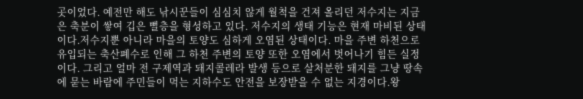곳이었다. 예전만 해도 낚시꾼들이 심심치 않게 월척을 건져 올리던 저수지는 지금은 축분이 쌓여 깁은 뻘층을 형성하고 있다. 저수지의 생태 기능은 현재 마비된 상태이다.저수지뿐 아니라 마을의 토양도 심하게 오염된 상태이다. 마을 주변 하천으로 유입되는 축산폐수로 인해 그 하천 주변의 토양 또한 오염에서 벗어나기 힘든 실정이다. 그리고 얼마 전 구제역과 돼지콜레라 발생 등으로 살처분한 돼지를 그냥 땅속에 묻는 바람에 주민들이 먹는 지하수도 안전을 보장받을 수 없는 지경이다.왕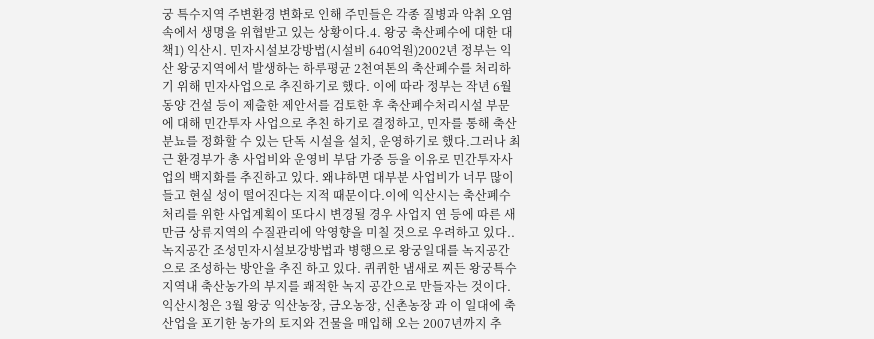궁 특수지역 주변환경 변화로 인해 주민들은 각종 질병과 악취 오염 속에서 생명을 위협받고 있는 상황이다.4. 왕궁 축산폐수에 대한 대책1) 익산시. 민자시설보강방법(시설비 640억원)2002년 정부는 익산 왕궁지역에서 발생하는 하루평균 2천여톤의 축산폐수를 처리하기 위해 민자사업으로 추진하기로 했다. 이에 따라 정부는 작년 6월 동양 건설 등이 제출한 제안서를 검토한 후 축산폐수처리시설 부문에 대해 민간투자 사업으로 추친 하기로 결정하고, 민자를 통해 축산분뇨를 정화할 수 있는 단독 시설을 설치, 운영하기로 했다.그러나 최근 환경부가 총 사업비와 운영비 부담 가중 등을 이유로 민간투자사 업의 백지화를 추진하고 있다. 왜냐하면 대부분 사업비가 너무 많이 들고 현실 성이 떨어진다는 지적 때문이다.이에 익산시는 축산폐수 처리를 위한 사업계획이 또다시 변경될 경우 사업지 연 등에 따른 새만금 상류지역의 수질관리에 악영향을 미칠 것으로 우려하고 있다.. 녹지공간 조성민자시설보강방법과 병행으로 왕궁일대를 녹지공간으로 조성하는 방안을 추진 하고 있다. 퀴퀴한 냄새로 찌든 왕궁특수지역내 축산농가의 부지를 쾌적한 녹지 공간으로 만들자는 것이다. 익산시청은 3월 왕궁 익산농장, 금오농장, 신촌농장 과 이 일대에 축산업을 포기한 농가의 토지와 건물을 매입해 오는 2007년까지 추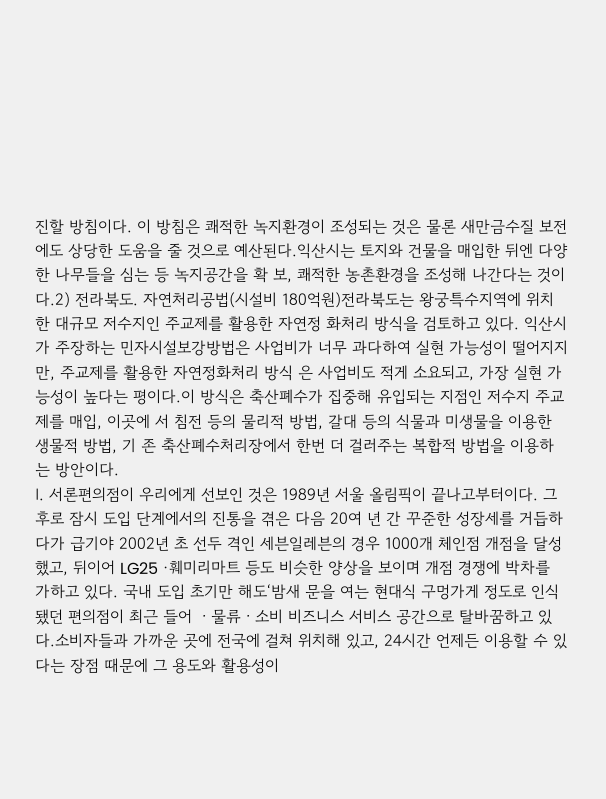진할 방침이다. 이 방침은 쾌적한 녹지환경이 조성되는 것은 물론 새만금수질 보전에도 상당한 도움을 줄 것으로 예산된다.익산시는 토지와 건물을 매입한 뒤엔 다양한 나무들을 심는 등 녹지공간을 확 보, 쾌적한 농촌환경을 조성해 나간다는 것이다.2) 전라북도. 자연처리공법(시설비 180억원)전라북도는 왕궁특수지역에 위치한 대규모 저수지인 주교제를 활용한 자연정 화처리 방식을 검토하고 있다. 익산시가 주장하는 민자시설보강방법은 사업비가 너무 과다하여 실현 가능성이 떨어지지만, 주교제를 활용한 자연정화처리 방식 은 사업비도 적게 소요되고, 가장 실현 가능성이 높다는 평이다.이 방식은 축산폐수가 집중해 유입되는 지점인 저수지 주교제를 매입, 이곳에 서 침전 등의 물리적 방법, 갈대 등의 식물과 미생물을 이용한 생물적 방법, 기 존 축산폐수처리장에서 한번 더 걸러주는 복합적 방법을 이용하는 방안이다.
Ⅰ. 서론편의점이 우리에게 선보인 것은 1989년 서울 올림픽이 끝나고부터이다. 그 후로 잠시 도입 단계에서의 진통을 겪은 다음 20여 년 간 꾸준한 성장세를 거듭하다가 급기야 2002년 초 선두 격인 세븐일레븐의 경우 1000개 체인점 개점을 달성했고, 뒤이어 LG25 ·훼미리마트 등도 비슷한 양상을 보이며 개점 경쟁에 박차를 가하고 있다. 국내 도입 초기만 해도‘밤새 문을 여는 현대식 구멍가게 정도로 인식됐던 편의점이 최근 들어 ㆍ물류ㆍ소비 비즈니스 서비스 공간으로 탈바꿈하고 있다.소비자들과 가까운 곳에 전국에 걸쳐 위치해 있고, 24시간 언제든 이용할 수 있다는 장점 때문에 그 용도와 활용성이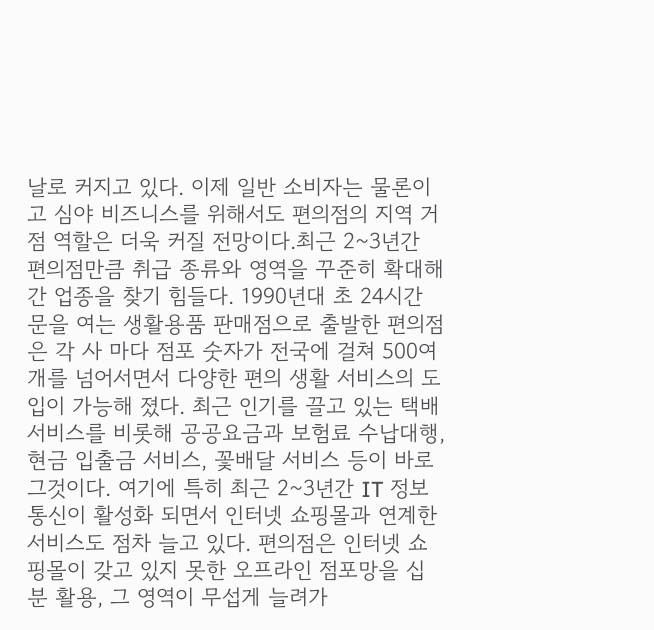날로 커지고 있다. 이제 일반 소비자는 물론이고 심야 비즈니스를 위해서도 편의점의 지역 거점 역할은 더욱 커질 전망이다.최근 2~3년간 편의점만큼 취급 종류와 영역을 꾸준히 확대해간 업종을 찾기 힘들다. 1990년대 초 24시간 문을 여는 생활용품 판매점으로 출발한 편의점은 각 사 마다 점포 숫자가 전국에 걸쳐 500여개를 넘어서면서 다양한 편의 생활 서비스의 도입이 가능해 졌다. 최근 인기를 끌고 있는 택배 서비스를 비롯해 공공요금과 보험료 수납대행, 현금 입출금 서비스, 꽃배달 서비스 등이 바로 그것이다. 여기에 특히 최근 2~3년간 IT 정보통신이 활성화 되면서 인터넷 쇼핑몰과 연계한 서비스도 점차 늘고 있다. 편의점은 인터넷 쇼핑몰이 갖고 있지 못한 오프라인 점포망을 십분 활용, 그 영역이 무섭게 늘려가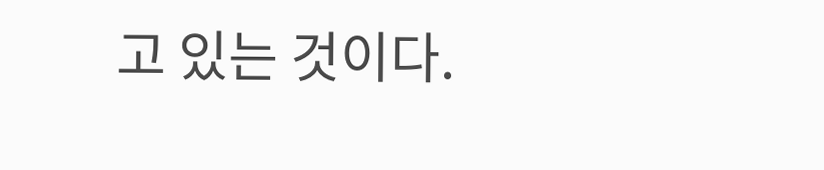고 있는 것이다.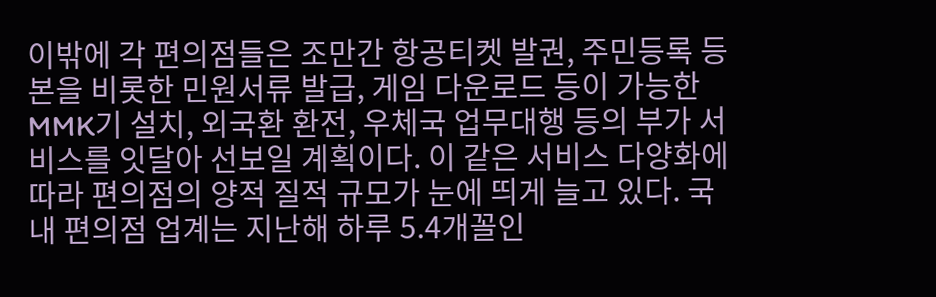이밖에 각 편의점들은 조만간 항공티켓 발권, 주민등록 등본을 비롯한 민원서류 발급, 게임 다운로드 등이 가능한 MMK기 설치, 외국환 환전, 우체국 업무대행 등의 부가 서비스를 잇달아 선보일 계획이다. 이 같은 서비스 다양화에 따라 편의점의 양적 질적 규모가 눈에 띄게 늘고 있다. 국내 편의점 업계는 지난해 하루 5.4개꼴인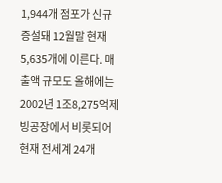1,944개 점포가 신규 증설돼 12월말 현재 5,635개에 이른다. 매출액 규모도 올해에는 2002년 1조8,275억제빙공장에서 비롯되어 현재 전세계 24개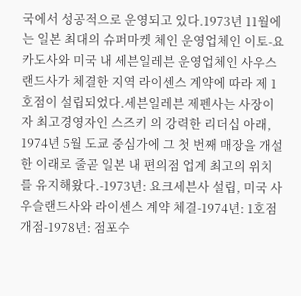국에서 성공적으로 운영되고 있다.1973년 11월에는 일본 최대의 슈퍼마켓 체인 운영업체인 이토-요카도사와 미국 내 세븐일레븐 운영업체인 사우스랜드사가 체결한 지역 라이센스 계약에 따라 제 1호점이 설립되었다.세븐일레븐 제펜사는 사장이자 최고경영자인 스즈키 의 강력한 리더십 아래, 1974년 5월 도쿄 중심가에 그 첫 번째 매장을 개설한 이래로 줄곧 일본 내 편의점 업계 최고의 위치를 유지해왔다.-1973년: 요크세븐사 설립, 미국 사우슬랜드사와 라이센스 계약 체결-1974년: 1호점 개점-1978년: 점포수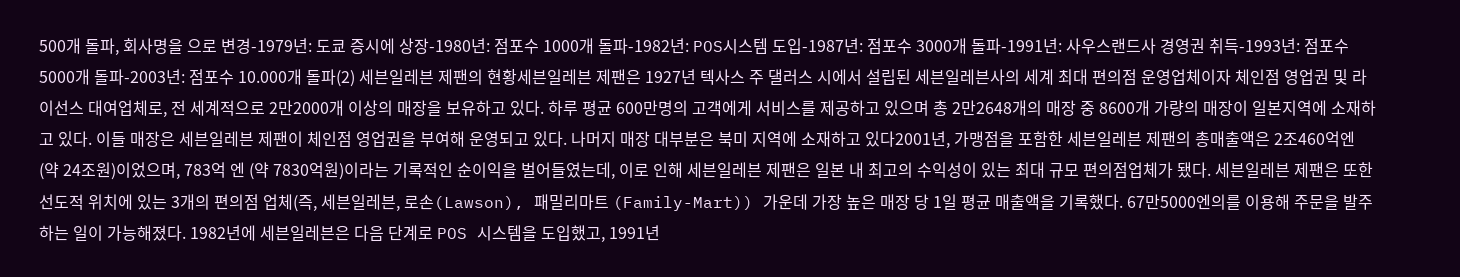500개 돌파, 회사명을 으로 변경-1979년: 도쿄 증시에 상장-1980년: 점포수 1000개 돌파-1982년: POS시스템 도입-1987년: 점포수 3000개 돌파-1991년: 사우스랜드사 경영권 취득-1993년: 점포수 5000개 돌파-2003년: 점포수 10.000개 돌파(2) 세븐일레븐 제팬의 현황세븐일레븐 제팬은 1927년 텍사스 주 댈러스 시에서 설립된 세븐일레븐사의 세계 최대 편의점 운영업체이자 체인점 영업권 및 라이선스 대여업체로, 전 세계적으로 2만2000개 이상의 매장을 보유하고 있다. 하루 평균 600만명의 고객에게 서비스를 제공하고 있으며 총 2만2648개의 매장 중 8600개 가량의 매장이 일본지역에 소재하고 있다. 이들 매장은 세븐일레븐 제팬이 체인점 영업권을 부여해 운영되고 있다. 나머지 매장 대부분은 북미 지역에 소재하고 있다2001년, 가맹점을 포함한 세븐일레븐 제팬의 총매출액은 2조460억엔 (약 24조원)이었으며, 783억 엔 (약 7830억원)이라는 기록적인 순이익을 벌어들였는데, 이로 인해 세븐일레븐 제팬은 일본 내 최고의 수익성이 있는 최대 규모 편의점업체가 됐다. 세븐일레븐 제팬은 또한 선도적 위치에 있는 3개의 편의점 업체(즉, 세븐일레븐, 로손(Lawson), 패밀리마트 (Family-Mart)) 가운데 가장 높은 매장 당 1일 평균 매출액을 기록했다. 67만5000엔의를 이용해 주문을 발주하는 일이 가능해졌다. 1982년에 세븐일레븐은 다음 단계로 POS 시스템을 도입했고, 1991년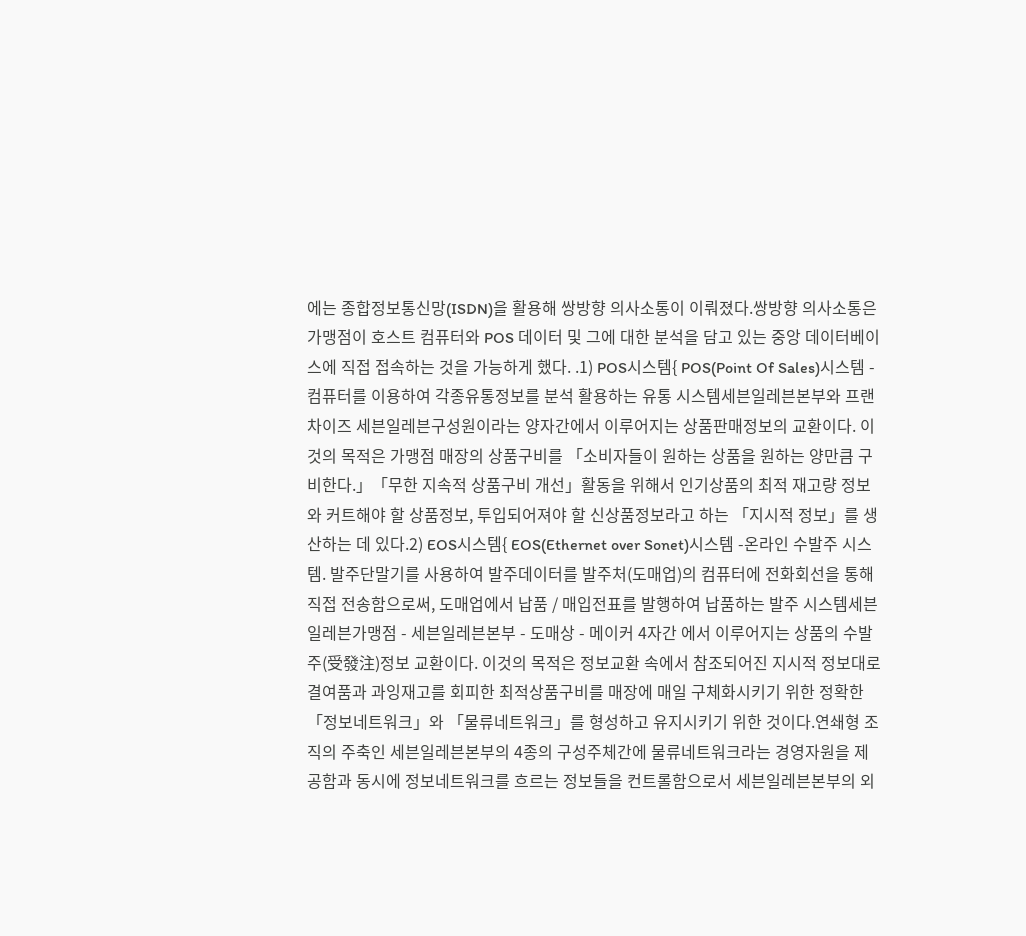에는 종합정보통신망(ISDN)을 활용해 쌍방향 의사소통이 이뤄졌다.쌍방향 의사소통은 가맹점이 호스트 컴퓨터와 POS 데이터 및 그에 대한 분석을 담고 있는 중앙 데이터베이스에 직접 접속하는 것을 가능하게 했다. .1) POS시스템{ POS(Point Of Sales)시스템 - 컴퓨터를 이용하여 각종유통정보를 분석 활용하는 유통 시스템세븐일레븐본부와 프랜차이즈 세븐일레븐구성원이라는 양자간에서 이루어지는 상품판매정보의 교환이다. 이것의 목적은 가맹점 매장의 상품구비를 「소비자들이 원하는 상품을 원하는 양만큼 구비한다.」「무한 지속적 상품구비 개선」활동을 위해서 인기상품의 최적 재고량 정보와 커트해야 할 상품정보, 투입되어져야 할 신상품정보라고 하는 「지시적 정보」를 생산하는 데 있다.2) EOS시스템{ EOS(Ethernet over Sonet)시스템 -온라인 수발주 시스템. 발주단말기를 사용하여 발주데이터를 발주처(도매업)의 컴퓨터에 전화회선을 통해 직접 전송함으로써, 도매업에서 납품 / 매입전표를 발행하여 납품하는 발주 시스템세븐일레븐가맹점 - 세븐일레븐본부 - 도매상 - 메이커 4자간 에서 이루어지는 상품의 수발주(受發注)정보 교환이다. 이것의 목적은 정보교환 속에서 참조되어진 지시적 정보대로 결여품과 과잉재고를 회피한 최적상품구비를 매장에 매일 구체화시키기 위한 정확한 「정보네트워크」와 「물류네트워크」를 형성하고 유지시키기 위한 것이다.연쇄형 조직의 주축인 세븐일레븐본부의 4종의 구성주체간에 물류네트워크라는 경영자원을 제공함과 동시에 정보네트워크를 흐르는 정보들을 컨트롤함으로서 세븐일레븐본부의 외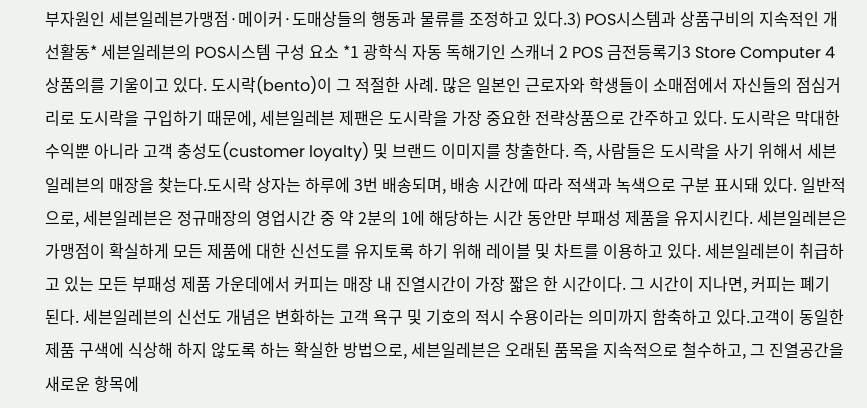부자원인 세븐일레븐가맹점·메이커·도매상들의 행동과 물류를 조정하고 있다.3) POS시스템과 상품구비의 지속적인 개선활동* 세븐일레븐의 POS시스템 구성 요소 *1 광학식 자동 독해기인 스캐너 2 POS 금전등록기3 Store Computer 4 상품의를 기울이고 있다. 도시락(bento)이 그 적절한 사례. 많은 일본인 근로자와 학생들이 소매점에서 자신들의 점심거리로 도시락을 구입하기 때문에, 세븐일레븐 제팬은 도시락을 가장 중요한 전략상품으로 간주하고 있다. 도시락은 막대한 수익뿐 아니라 고객 충성도(customer loyalty) 및 브랜드 이미지를 창출한다. 즉, 사람들은 도시락을 사기 위해서 세븐일레븐의 매장을 찾는다.도시락 상자는 하루에 3번 배송되며, 배송 시간에 따라 적색과 녹색으로 구분 표시돼 있다. 일반적으로, 세븐일레븐은 정규매장의 영업시간 중 약 2분의 1에 해당하는 시간 동안만 부패성 제품을 유지시킨다. 세븐일레븐은 가맹점이 확실하게 모든 제품에 대한 신선도를 유지토록 하기 위해 레이블 및 차트를 이용하고 있다. 세븐일레븐이 취급하고 있는 모든 부패성 제품 가운데에서 커피는 매장 내 진열시간이 가장 짧은 한 시간이다. 그 시간이 지나면, 커피는 폐기 된다. 세븐일레븐의 신선도 개념은 변화하는 고객 욕구 및 기호의 적시 수용이라는 의미까지 함축하고 있다.고객이 동일한 제품 구색에 식상해 하지 않도록 하는 확실한 방법으로, 세븐일레븐은 오래된 품목을 지속적으로 철수하고, 그 진열공간을 새로운 항목에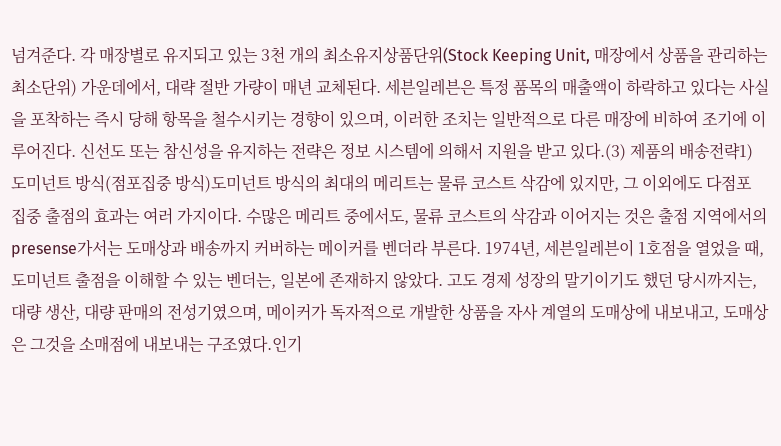넘겨준다. 각 매장별로 유지되고 있는 3천 개의 최소유지상품단위(Stock Keeping Unit, 매장에서 상품을 관리하는 최소단위) 가운데에서, 대략 절반 가량이 매년 교체된다. 세븐일레븐은 특정 품목의 매출액이 하락하고 있다는 사실을 포착하는 즉시 당해 항목을 철수시키는 경향이 있으며, 이러한 조치는 일반적으로 다른 매장에 비하여 조기에 이루어진다. 신선도 또는 참신성을 유지하는 전략은 정보 시스템에 의해서 지원을 받고 있다.(3) 제품의 배송전략1) 도미넌트 방식(점포집중 방식)도미넌트 방식의 최대의 메리트는 물류 코스트 삭감에 있지만, 그 이외에도 다점포 집중 출점의 효과는 여러 가지이다. 수많은 메리트 중에서도, 물류 코스트의 삭감과 이어지는 것은 출점 지역에서의 presense가서는 도매상과 배송까지 커버하는 메이커를 벤더라 부른다. 1974년, 세븐일레븐이 1호점을 열었을 때, 도미넌트 출점을 이해할 수 있는 벤더는, 일본에 존재하지 않았다. 고도 경제 성장의 말기이기도 했던 당시까지는, 대량 생산, 대량 판매의 전성기였으며, 메이커가 독자적으로 개발한 상품을 자사 계열의 도매상에 내보내고, 도매상은 그것을 소매점에 내보내는 구조였다.인기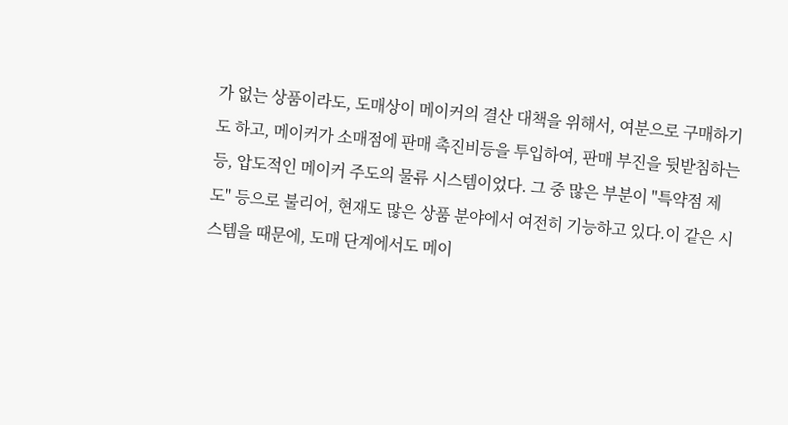가 없는 상품이라도, 도매상이 메이커의 결산 대책을 위해서, 여분으로 구매하기도 하고, 메이커가 소매점에 판매 촉진비등을 투입하여, 판매 부진을 뒷받침하는 등, 압도적인 메이커 주도의 물류 시스템이었다. 그 중 많은 부분이 "특약점 제도" 등으로 불리어, 현재도 많은 상품 분야에서 여전히 기능하고 있다.이 같은 시스템을 때문에, 도매 단계에서도 메이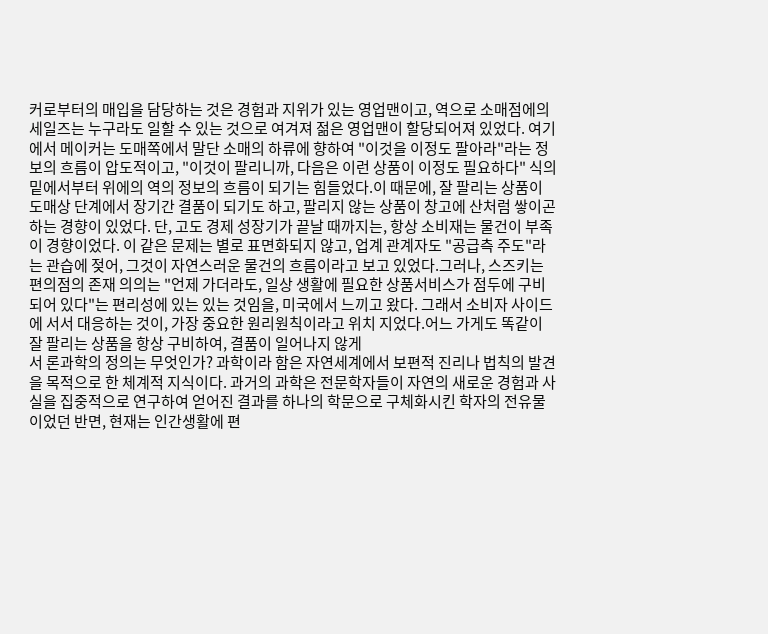커로부터의 매입을 담당하는 것은 경험과 지위가 있는 영업맨이고, 역으로 소매점에의 세일즈는 누구라도 일할 수 있는 것으로 여겨져 젊은 영업맨이 할당되어져 있었다. 여기에서 메이커는 도매쪽에서 말단 소매의 하류에 향하여 "이것을 이정도 팔아라"라는 정보의 흐름이 압도적이고, "이것이 팔리니까, 다음은 이런 상품이 이정도 필요하다" 식의 밑에서부터 위에의 역의 정보의 흐름이 되기는 힘들었다.이 때문에, 잘 팔리는 상품이 도매상 단계에서 장기간 결품이 되기도 하고, 팔리지 않는 상품이 창고에 산처럼 쌓이곤 하는 경향이 있었다. 단, 고도 경제 성장기가 끝날 때까지는, 항상 소비재는 물건이 부족이 경향이었다. 이 같은 문제는 별로 표면화되지 않고, 업계 관계자도 "공급측 주도"라는 관습에 젖어, 그것이 자연스러운 물건의 흐름이라고 보고 있었다.그러나, 스즈키는 편의점의 존재 의의는 "언제 가더라도, 일상 생활에 필요한 상품서비스가 점두에 구비되어 있다"는 편리성에 있는 있는 것임을, 미국에서 느끼고 왔다. 그래서 소비자 사이드에 서서 대응하는 것이, 가장 중요한 원리원칙이라고 위치 지었다.어느 가게도 똑같이 잘 팔리는 상품을 항상 구비하여, 결품이 일어나지 않게
서 론과학의 정의는 무엇인가? 과학이라 함은 자연세계에서 보편적 진리나 법칙의 발견을 목적으로 한 체계적 지식이다. 과거의 과학은 전문학자들이 자연의 새로운 경험과 사실을 집중적으로 연구하여 얻어진 결과를 하나의 학문으로 구체화시킨 학자의 전유물이었던 반면, 현재는 인간생활에 편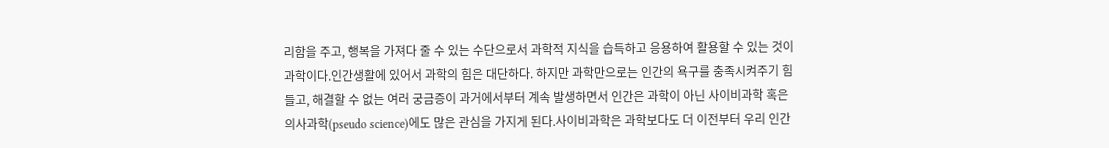리함을 주고, 행복을 가져다 줄 수 있는 수단으로서 과학적 지식을 습득하고 응용하여 활용할 수 있는 것이 과학이다.인간생활에 있어서 과학의 힘은 대단하다. 하지만 과학만으로는 인간의 욕구를 충족시켜주기 힘들고, 해결할 수 없는 여러 궁금증이 과거에서부터 계속 발생하면서 인간은 과학이 아닌 사이비과학 혹은 의사과학(pseudo science)에도 많은 관심을 가지게 된다.사이비과학은 과학보다도 더 이전부터 우리 인간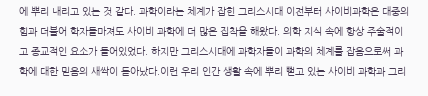에 뿌리 내리고 있는 것 같다. 과학이라는 체계가 잡힌 그리스시대 이전부터 사이비과학은 대중의 힘과 더불어 학자들마져도 사이비 과학에 더 많은 집착을 해왔다. 의학 지식 속에 항상 주술적이고 종교적인 요소가 들어있었다. 하지만 그리스시대에 과학자들이 과학의 체계를 잡음으로써 과학에 대한 믿음의 새싹이 돋아났다.이런 우리 인간 생활 속에 뿌리 뻗고 있는 사이비 과학과 그리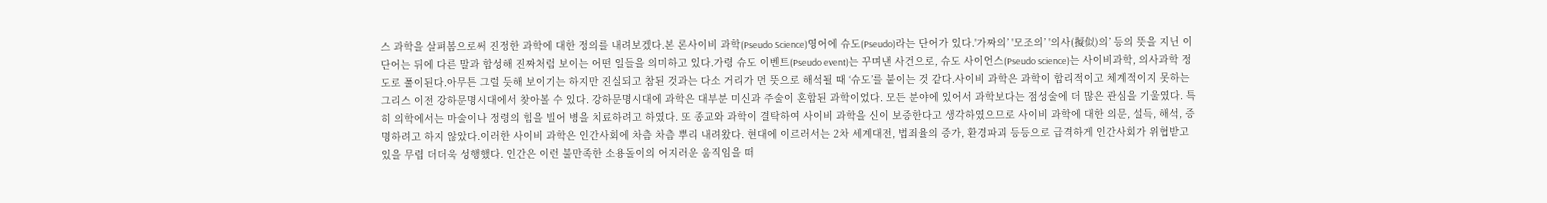스 과학을 살펴봄으로써 진정한 과학에 대한 정의를 내려보겠다.본 론사이비 과학(Pseudo Science)영어에 슈도(Pseudo)라는 단어가 있다.'가짜의’ '모조의’ '의사(擬似)의’ 등의 뜻을 지닌 이 단어는 뒤에 다른 말과 합성해 진짜처럼 보이는 어떤 일들을 의미하고 있다.가령 슈도 이벤트(Pseudo event)는 꾸며낸 사건으로, 슈도 사이언스(Pseudo science)는 사이비과학, 의사과학 정도로 풀이된다.아무튼 그럴 듯해 보이기는 하지만 진실되고 참된 것과는 다소 거리가 먼 뜻으로 해석될 때 ‘슈도’를 붙이는 것 같다.사이비 과학은 과학이 합리적이고 체계적이지 못하는 그리스 이전 강하문명시대에서 찾아볼 수 있다. 강하문명시대에 과학은 대부분 미신과 주술이 혼합된 과학이었다. 모든 분야에 있어서 과학보다는 점성술에 더 많은 관심을 기울였다. 특히 의학에서는 마술이나 정령의 힘을 빌어 병을 치료하려고 하였다. 또 종교와 과학이 결탁하여 사이비 과학을 신이 보증한다고 생각하였으므로 사이비 과학에 대한 의문, 설득, 해석, 증명하려고 하지 않았다.이러한 사이비 과학은 인간사회에 차츰 차츰 뿌리 내려왔다. 현대에 이르러서는 2차 세계대전, 법죄율의 증가, 환경파괴 등등으로 급격하게 인간사회가 위협받고 있을 무렵 더더욱 성행했다. 인간은 이런 불만족한 소용돌이의 어지러운 움직임을 떠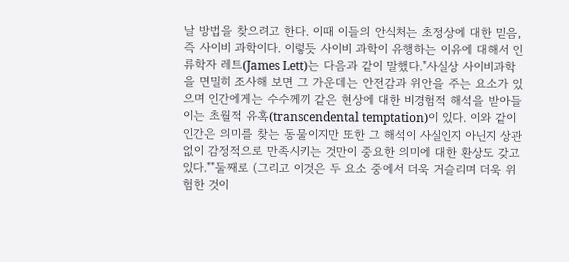날 방법을 찾으려고 한다. 이때 이들의 안식처는 초정상에 대한 믿음, 즉 사이비 과학이다. 이렇듯 사이비 과학이 유행하는 이유에 대해서 인류학자 레트(James Lett)는 다음과 같이 말했다."사실상 사이비과학을 면밀히 조사해 보면 그 가운데는 안전감과 위안을 주는 요소가 있으며 인간에게는 수수께끼 같은 현상에 대한 비경험적 해석을 받아들이는 초월적 유혹(transcendental temptation)이 있다. 이와 같이 인간은 의미를 찾는 동물이지만 또한 그 해석이 사실인지 아닌지 상관없이 감정적으로 만족시키는 것만이 중요한 의미에 대한 환상도 갖고 있다.""둘째로 (그리고 이것은 두 요소 중에서 더욱 거슬리며 더욱 위험한 것이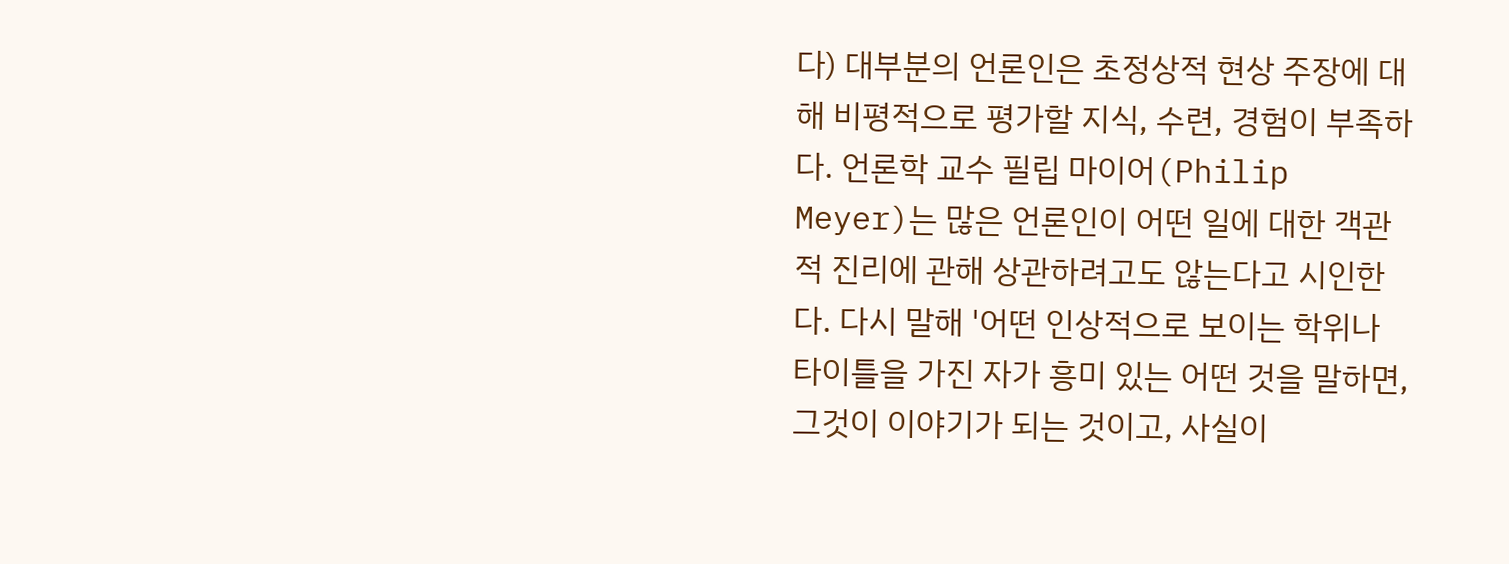다) 대부분의 언론인은 초정상적 현상 주장에 대해 비평적으로 평가할 지식, 수련, 경험이 부족하다. 언론학 교수 필립 마이어(Philip Meyer)는 많은 언론인이 어떤 일에 대한 객관적 진리에 관해 상관하려고도 않는다고 시인한다. 다시 말해 '어떤 인상적으로 보이는 학위나 타이틀을 가진 자가 흥미 있는 어떤 것을 말하면, 그것이 이야기가 되는 것이고, 사실이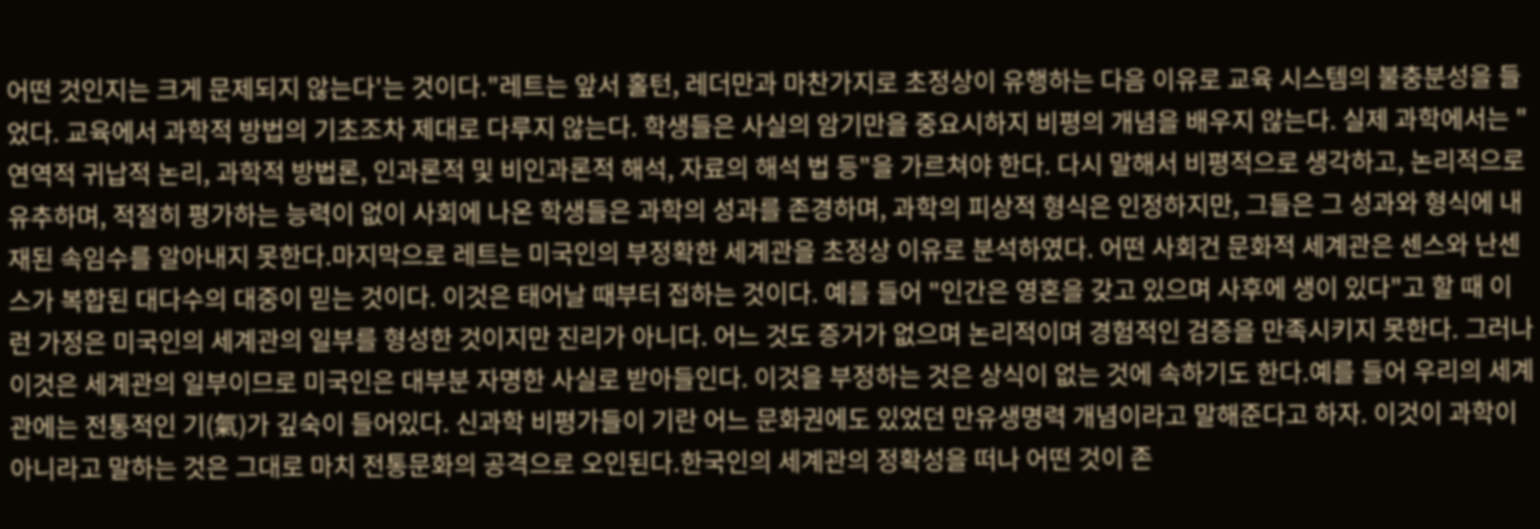어떤 것인지는 크게 문제되지 않는다'는 것이다."레트는 앞서 홀턴, 레더만과 마찬가지로 초정상이 유행하는 다음 이유로 교육 시스템의 불충분성을 들었다. 교육에서 과학적 방법의 기초조차 제대로 다루지 않는다. 학생들은 사실의 암기만을 중요시하지 비평의 개념을 배우지 않는다. 실제 과학에서는 "연역적 귀납적 논리, 과학적 방법론, 인과론적 및 비인과론적 해석, 자료의 해석 법 등"을 가르쳐야 한다. 다시 말해서 비평적으로 생각하고, 논리적으로 유추하며, 적절히 평가하는 능력이 없이 사회에 나온 학생들은 과학의 성과를 존경하며, 과학의 피상적 형식은 인정하지만, 그들은 그 성과와 형식에 내재된 속임수를 알아내지 못한다.마지막으로 레트는 미국인의 부정확한 세계관을 초정상 이유로 분석하였다. 어떤 사회건 문화적 세계관은 센스와 난센스가 복합된 대다수의 대중이 믿는 것이다. 이것은 태어날 때부터 접하는 것이다. 예를 들어 "인간은 영혼을 갖고 있으며 사후에 생이 있다"고 할 때 이런 가정은 미국인의 세계관의 일부를 형성한 것이지만 진리가 아니다. 어느 것도 증거가 없으며 논리적이며 경험적인 검증을 만족시키지 못한다. 그러나 이것은 세계관의 일부이므로 미국인은 대부분 자명한 사실로 받아들인다. 이것을 부정하는 것은 상식이 없는 것에 속하기도 한다.예를 들어 우리의 세계관에는 전통적인 기(氣)가 깊숙이 들어있다. 신과학 비평가들이 기란 어느 문화권에도 있었던 만유생명력 개념이라고 말해준다고 하자. 이것이 과학이 아니라고 말하는 것은 그대로 마치 전통문화의 공격으로 오인된다.한국인의 세계관의 정확성을 떠나 어떤 것이 존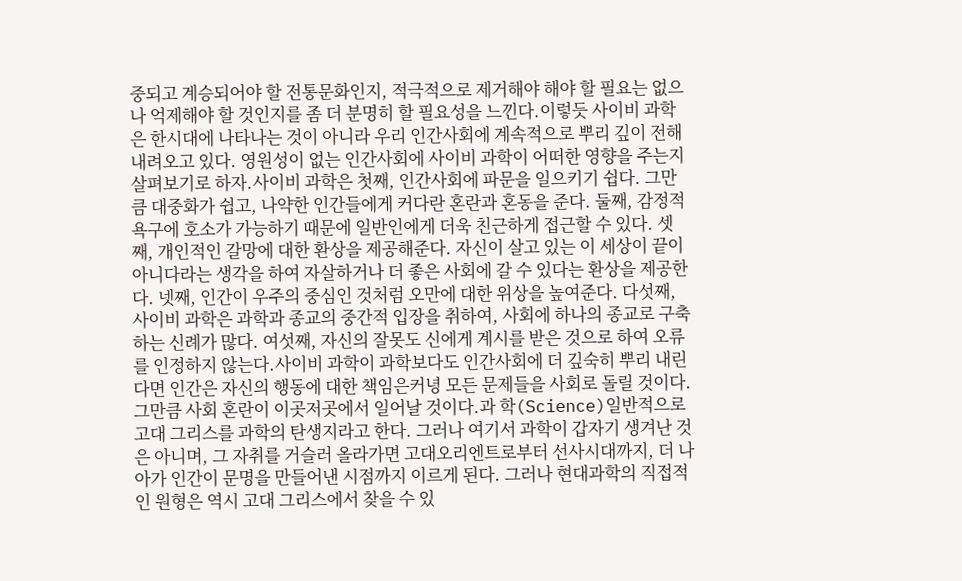중되고 계승되어야 할 전통문화인지, 적극적으로 제거해야 해야 할 필요는 없으나 억제해야 할 것인지를 좀 더 분명히 할 필요성을 느낀다.이렇듯 사이비 과학은 한시대에 나타나는 것이 아니라 우리 인간사회에 계속적으로 뿌리 깊이 전해 내려오고 있다. 영원성이 없는 인간사회에 사이비 과학이 어떠한 영향을 주는지 살펴보기로 하자.사이비 과학은 첫째, 인간사회에 파문을 일으키기 쉽다. 그만큼 대중화가 쉽고, 나약한 인간들에게 커다란 혼란과 혼동을 준다. 둘째, 감정적 욕구에 호소가 가능하기 때문에 일반인에게 더욱 친근하게 접근할 수 있다. 셋째, 개인적인 갈망에 대한 환상을 제공해준다. 자신이 살고 있는 이 세상이 끝이 아니다라는 생각을 하여 자살하거나 더 좋은 사회에 갈 수 있다는 환상을 제공한다. 넷째, 인간이 우주의 중심인 것처럼 오만에 대한 위상을 높여준다. 다섯째, 사이비 과학은 과학과 종교의 중간적 입장을 취하여, 사회에 하나의 종교로 구축하는 신례가 많다. 여섯째, 자신의 잘못도 신에게 계시를 받은 것으로 하여 오류를 인정하지 않는다.사이비 과학이 과학보다도 인간사회에 더 깊숙히 뿌리 내린다면 인간은 자신의 행동에 대한 책임은커녕 모든 문제들을 사회로 돌릴 것이다. 그만큼 사회 혼란이 이곳저곳에서 일어날 것이다.과 학(Science)일반적으로 고대 그리스를 과학의 탄생지라고 한다. 그러나 여기서 과학이 갑자기 생겨난 것은 아니며, 그 자취를 거슬러 올라가면 고대오리엔트로부터 선사시대까지, 더 나아가 인간이 문명을 만들어낸 시점까지 이르게 된다. 그러나 현대과학의 직접적인 원형은 역시 고대 그리스에서 찾을 수 있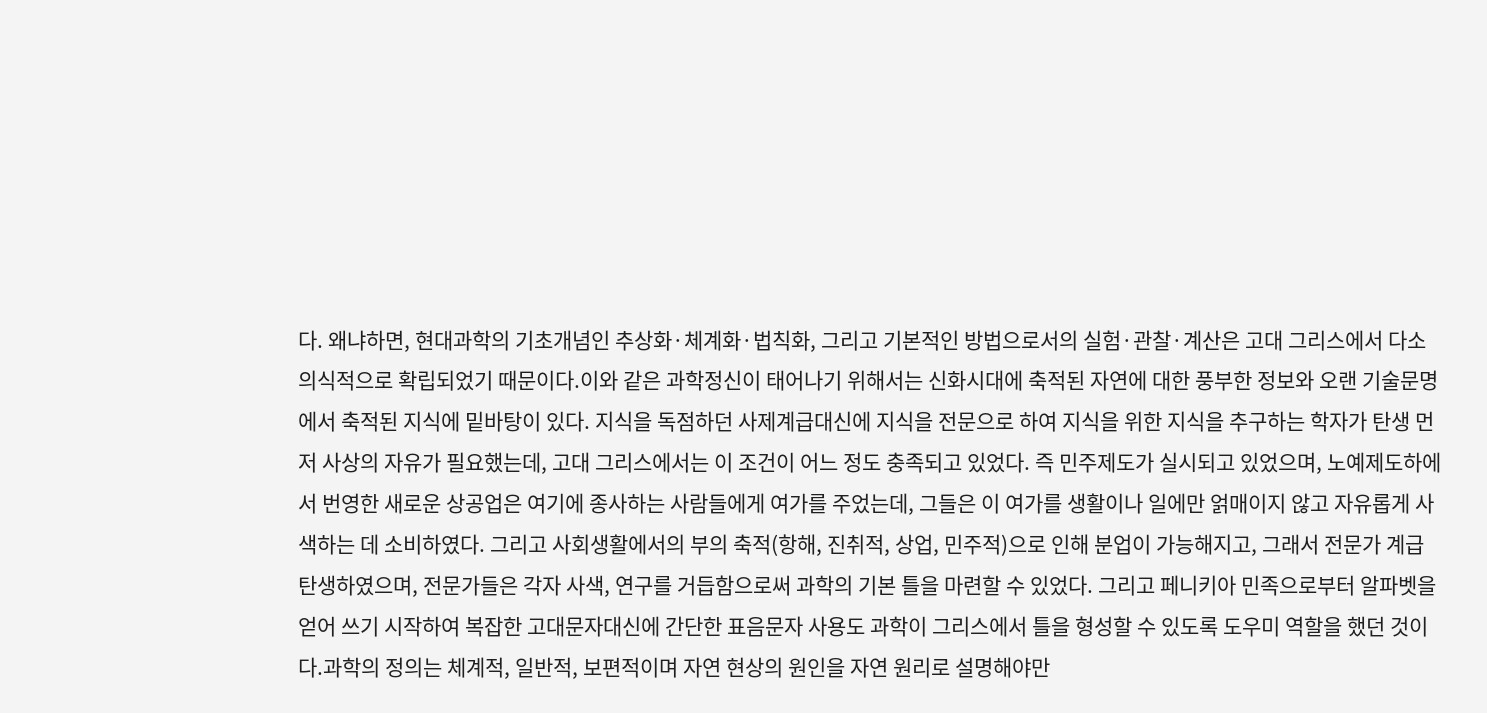다. 왜냐하면, 현대과학의 기초개념인 추상화·체계화·법칙화, 그리고 기본적인 방법으로서의 실험·관찰·계산은 고대 그리스에서 다소 의식적으로 확립되었기 때문이다.이와 같은 과학정신이 태어나기 위해서는 신화시대에 축적된 자연에 대한 풍부한 정보와 오랜 기술문명에서 축적된 지식에 밑바탕이 있다. 지식을 독점하던 사제계급대신에 지식을 전문으로 하여 지식을 위한 지식을 추구하는 학자가 탄생 먼저 사상의 자유가 필요했는데, 고대 그리스에서는 이 조건이 어느 정도 충족되고 있었다. 즉 민주제도가 실시되고 있었으며, 노예제도하에서 번영한 새로운 상공업은 여기에 종사하는 사람들에게 여가를 주었는데, 그들은 이 여가를 생활이나 일에만 얽매이지 않고 자유롭게 사색하는 데 소비하였다. 그리고 사회생활에서의 부의 축적(항해, 진취적, 상업, 민주적)으로 인해 분업이 가능해지고, 그래서 전문가 계급 탄생하였으며, 전문가들은 각자 사색, 연구를 거듭함으로써 과학의 기본 틀을 마련할 수 있었다. 그리고 페니키아 민족으로부터 알파벳을 얻어 쓰기 시작하여 복잡한 고대문자대신에 간단한 표음문자 사용도 과학이 그리스에서 틀을 형성할 수 있도록 도우미 역할을 했던 것이다.과학의 정의는 체계적, 일반적, 보편적이며 자연 현상의 원인을 자연 원리로 설명해야만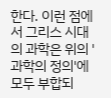한다. 이런 점에서 그리스 시대의 과학은 위의 '과학의 정의'에 모두 부합되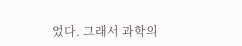었다. 그래서 과학의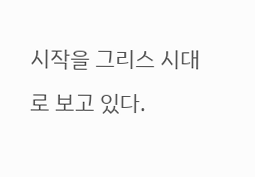시작을 그리스 시대로 보고 있다.